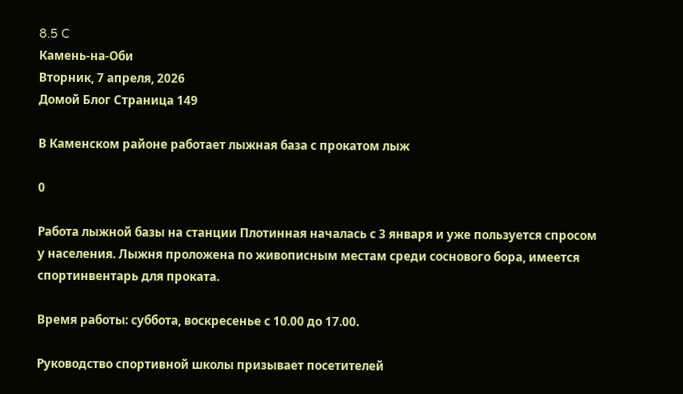8.5 C
Камень-на-Оби
Вторник, 7 апреля, 2026
Домой Блог Страница 149

В Каменском районе работает лыжная база с прокатом лыж

0

Работа лыжной базы на станции Плотинная началась с 3 января и уже пользуется спросом у населения. Лыжня проложена по живописным местам среди соснового бора, имеется спортинвентарь для проката.

Время работы: суббота, воскресенье с 10.00 до 17.00.

Руководство спортивной школы призывает посетителей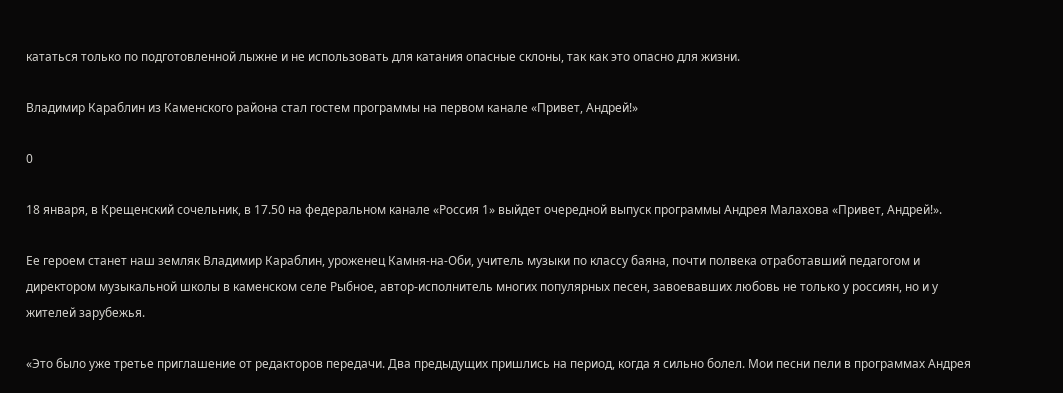кататься только по подготовленной лыжне и не использовать для катания опасные склоны, так как это опасно для жизни.

Владимир Караблин из Каменского района стал гостем программы на первом канале «Привет, Андрей!»

0

18 января, в Крещенский сочельник, в 17.50 на федеральном канале «Россия 1» выйдет очередной выпуск программы Андрея Малахова «Привет, Андрей!».

Ее героем станет наш земляк Владимир Караблин, уроженец Камня-на-Оби, учитель музыки по классу баяна, почти полвека отработавший педагогом и директором музыкальной школы в каменском селе Рыбное, автор-исполнитель многих популярных песен, завоевавших любовь не только у россиян, но и у жителей зарубежья.

«Это было уже третье приглашение от редакторов передачи. Два предыдущих пришлись на период, когда я сильно болел. Мои песни пели в программах Андрея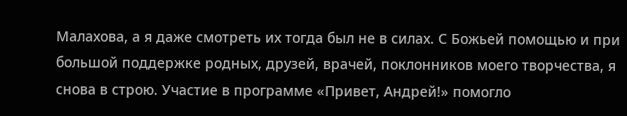Малахова, а я даже смотреть их тогда был не в силах. С Божьей помощью и при большой поддержке родных, друзей, врачей, поклонников моего творчества, я снова в строю. Участие в программе «Привет, Андрей!» помогло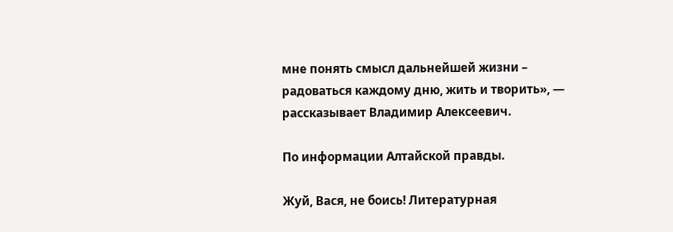мне понять смысл дальнейшей жизни – радоваться каждому дню, жить и творить», — рассказывает Владимир Алексеевич.

По информации Алтайской правды.

Жуй, Вася, не боись! Литературная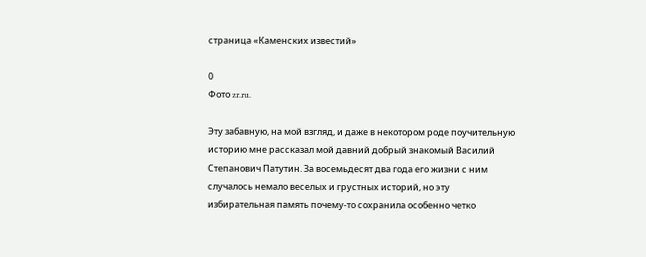страница «Каменских известий»

0
Фото zr.ru.

Эту забавную, на мой взгляд, и даже в некотором роде поучительную историю мне рассказал мой давний добрый знакомый Василий Степанович Патутин. За восемьдесят два года его жизни с ним случалось немало веселых и грустных историй, но эту избирательная память почему-то сохранила особенно четко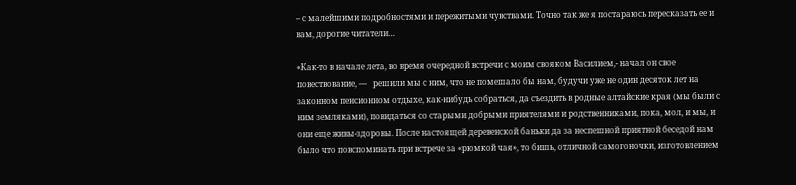– с малейшими подробностями и пережитыми чувствами. Точно так же я постараюсь пересказать ее и вам, дорогие читатели…

«Как-то в начале лета, во время очередной встречи с моим свояком Василием,- начал он свое повествование, —   решили мы с ним, что не помешало бы нам, будучи уже не один десяток лет на законном пенсионном отдыхе, как-нибудь собраться, да съездить в родные алтайские края (мы были с ним земляками), повидаться со старыми добрыми приятелями и родственниками, пока, мол, и мы, и они еще живы-здоровы. После настоящей деревенской баньки да за неспешной приятной беседой нам было что повспоминать при встрече за «рюмкой чая», то бишь, отличной самогоночки, изготовлением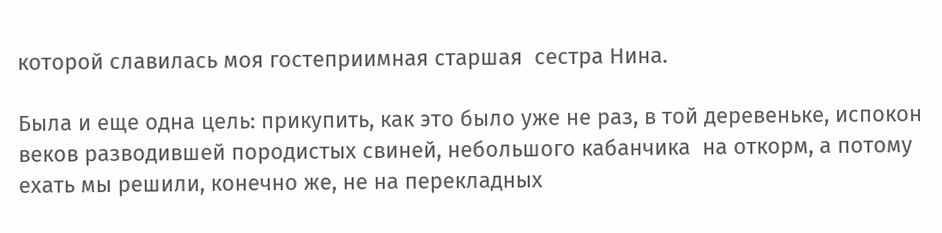которой славилась моя гостеприимная старшая  сестра Нина.

Была и еще одна цель: прикупить, как это было уже не раз, в той деревеньке, испокон веков разводившей породистых свиней, небольшого кабанчика  на откорм, а потому ехать мы решили, конечно же, не на перекладных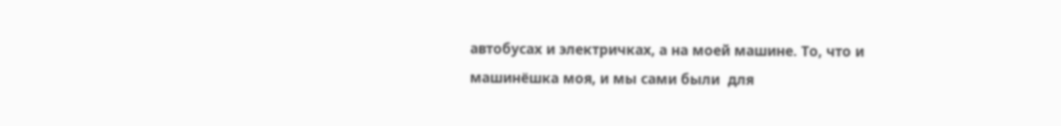автобусах и электричках, а на моей машине. То, что и машинёшка моя, и мы сами были  для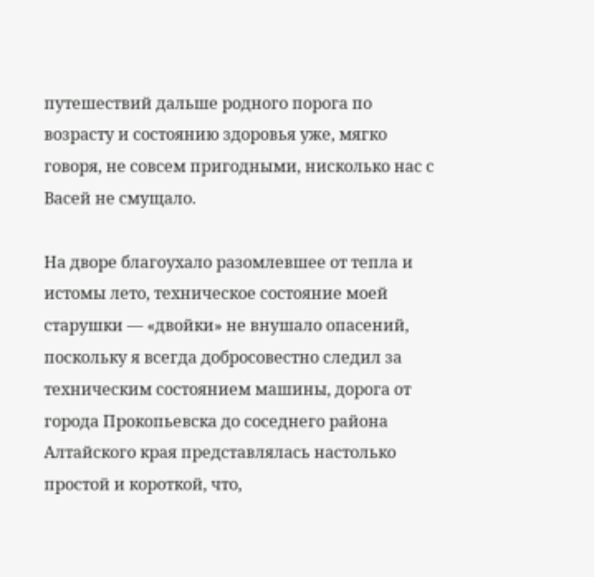путешествий дальше родного порога по возрасту и состоянию здоровья уже, мягко говоря, не совсем пригодными, нисколько нас с Васей не смущало.

На дворе благоухало разомлевшее от тепла и истомы лето, техническое состояние моей старушки — «двойки» не внушало опасений, поскольку я всегда добросовестно следил за техническим состоянием машины, дорога от города Прокопьевска до соседнего района Алтайского края представлялась настолько простой и короткой, что,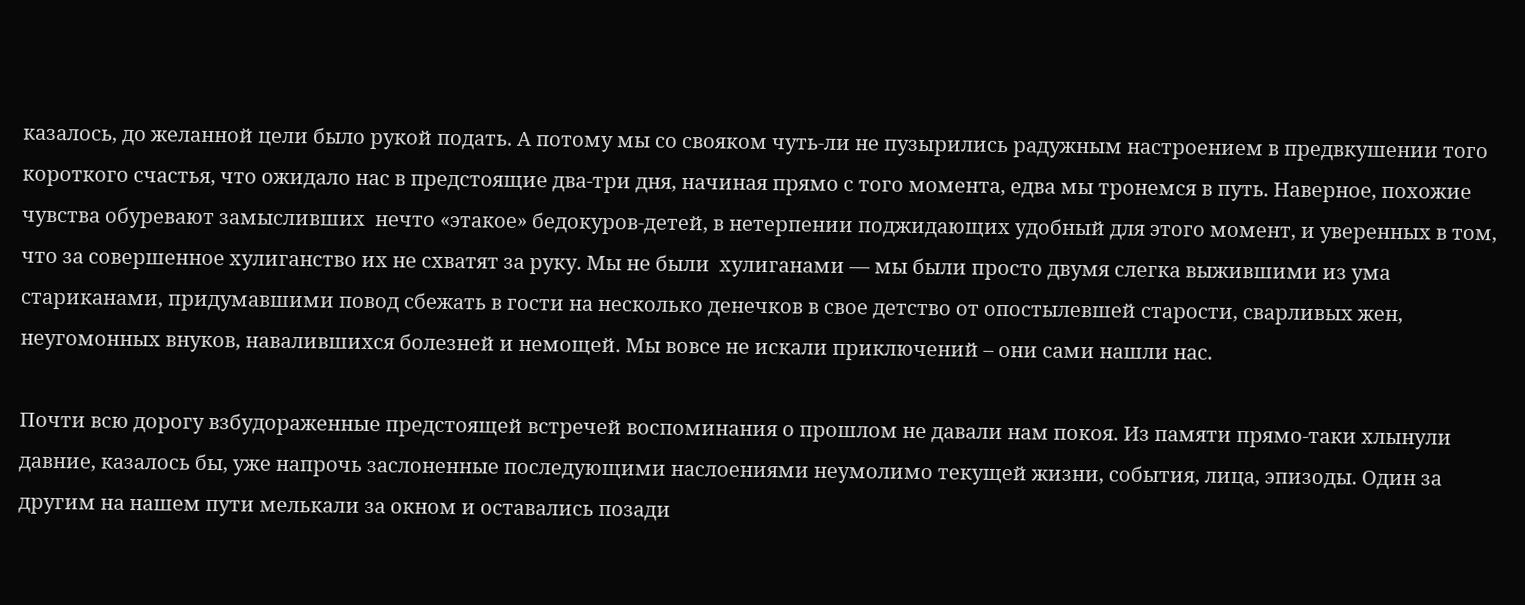казалось, до желанной цели было рукой подать. А потому мы со свояком чуть-ли не пузырились радужным настроением в предвкушении того короткого счастья, что ожидало нас в предстоящие два-три дня, начиная прямо с того момента, едва мы тронемся в путь. Наверное, похожие чувства обуревают замысливших  нечто «этакое» бедокуров-детей, в нетерпении поджидающих удобный для этого момент, и уверенных в том, что за совершенное хулиганство их не схватят за руку. Мы не были  хулиганами — мы были просто двумя слегка выжившими из ума стариканами, придумавшими повод сбежать в гости на несколько денечков в свое детство от опостылевшей старости, сварливых жен, неугомонных внуков, навалившихся болезней и немощей. Мы вовсе не искали приключений – они сами нашли нас.

Почти всю дорогу взбудораженные предстоящей встречей воспоминания о прошлом не давали нам покоя. Из памяти прямо-таки хлынули давние, казалось бы, уже напрочь заслоненные последующими наслоениями неумолимо текущей жизни, события, лица, эпизоды. Один за другим на нашем пути мелькали за окном и оставались позади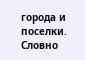города и поселки. Словно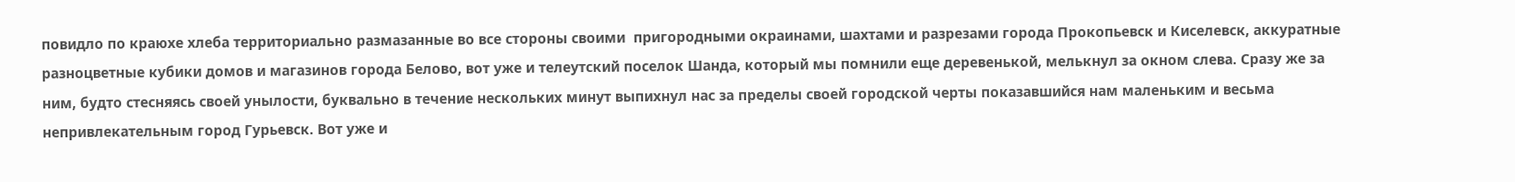повидло по краюхе хлеба территориально размазанные во все стороны своими  пригородными окраинами, шахтами и разрезами города Прокопьевск и Киселевск, аккуратные разноцветные кубики домов и магазинов города Белово, вот уже и телеутский поселок Шанда, который мы помнили еще деревенькой, мелькнул за окном слева. Сразу же за ним, будто стесняясь своей унылости, буквально в течение нескольких минут выпихнул нас за пределы своей городской черты показавшийся нам маленьким и весьма непривлекательным город Гурьевск. Вот уже и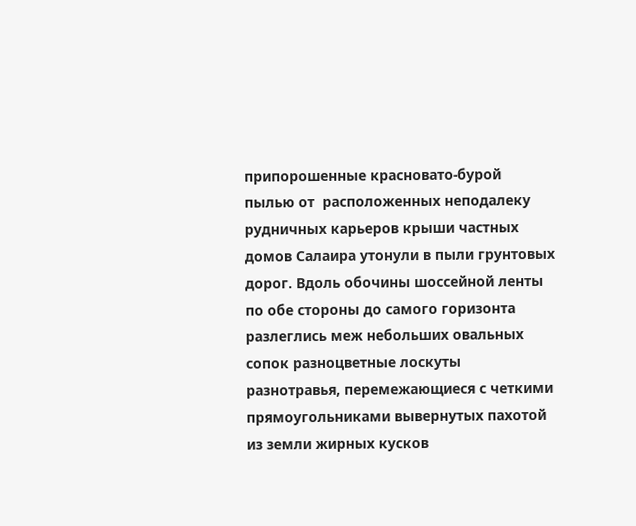припорошенные красновато-бурой пылью от  расположенных неподалеку рудничных карьеров крыши частных домов Салаира утонули в пыли грунтовых дорог. Вдоль обочины шоссейной ленты по обе стороны до самого горизонта разлеглись меж небольших овальных сопок разноцветные лоскуты разнотравья, перемежающиеся с четкими прямоугольниками вывернутых пахотой из земли жирных кусков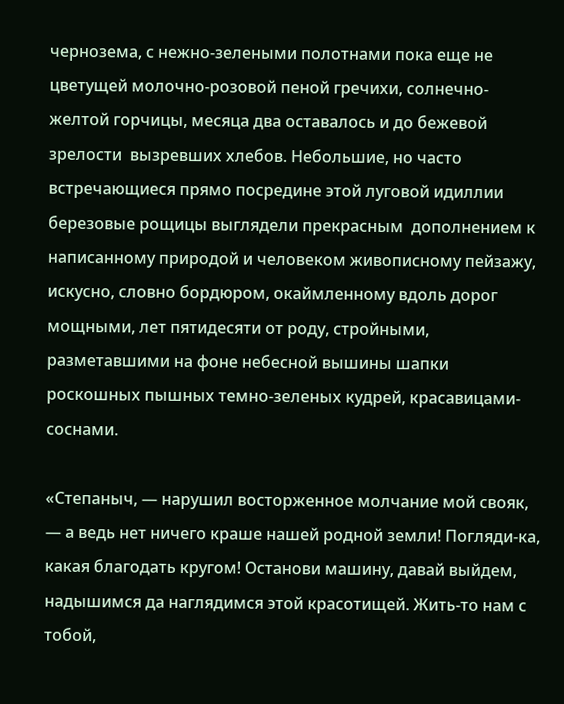чернозема, с нежно-зелеными полотнами пока еще не цветущей молочно-розовой пеной гречихи, солнечно-желтой горчицы, месяца два оставалось и до бежевой зрелости  вызревших хлебов. Небольшие, но часто встречающиеся прямо посредине этой луговой идиллии березовые рощицы выглядели прекрасным  дополнением к написанному природой и человеком живописному пейзажу, искусно, словно бордюром, окаймленному вдоль дорог мощными, лет пятидесяти от роду, стройными, разметавшими на фоне небесной вышины шапки роскошных пышных темно-зеленых кудрей, красавицами-соснами.

«Степаныч, — нарушил восторженное молчание мой свояк, — а ведь нет ничего краше нашей родной земли! Погляди-ка, какая благодать кругом! Останови машину, давай выйдем, надышимся да наглядимся этой красотищей. Жить-то нам с тобой,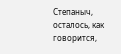Степаныч, осталось, как говорится,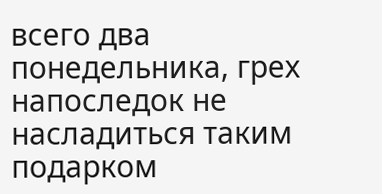всего два понедельника, грех  напоследок не насладиться таким подарком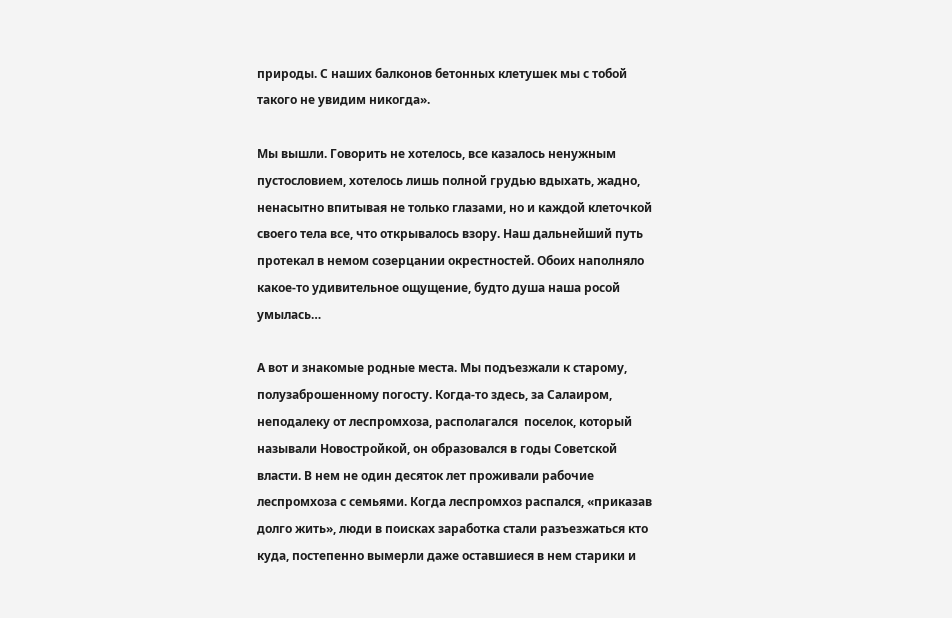природы. С наших балконов бетонных клетушек мы с тобой такого не увидим никогда».

Мы вышли. Говорить не хотелось, все казалось ненужным пустословием, хотелось лишь полной грудью вдыхать, жадно, ненасытно впитывая не только глазами, но и каждой клеточкой своего тела все, что открывалось взору. Наш дальнейший путь протекал в немом созерцании окрестностей. Обоих наполняло какое-то удивительное ощущение, будто душа наша росой умылась…

А вот и знакомые родные места. Мы подъезжали к старому, полузаброшенному погосту. Когда-то здесь, за Салаиром, неподалеку от леспромхоза, располагался  поселок, который  называли Новостройкой, он образовался в годы Советской власти. В нем не один десяток лет проживали рабочие леспромхоза с семьями. Когда леспромхоз распался, «приказав долго жить», люди в поисках заработка стали разъезжаться кто куда, постепенно вымерли даже оставшиеся в нем старики и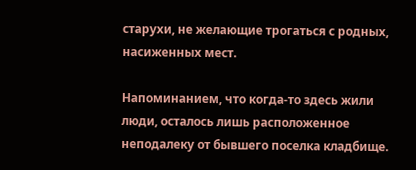старухи, не желающие трогаться с родных, насиженных мест.

Напоминанием, что когда-то здесь жили люди, осталось лишь расположенное неподалеку от бывшего поселка кладбище.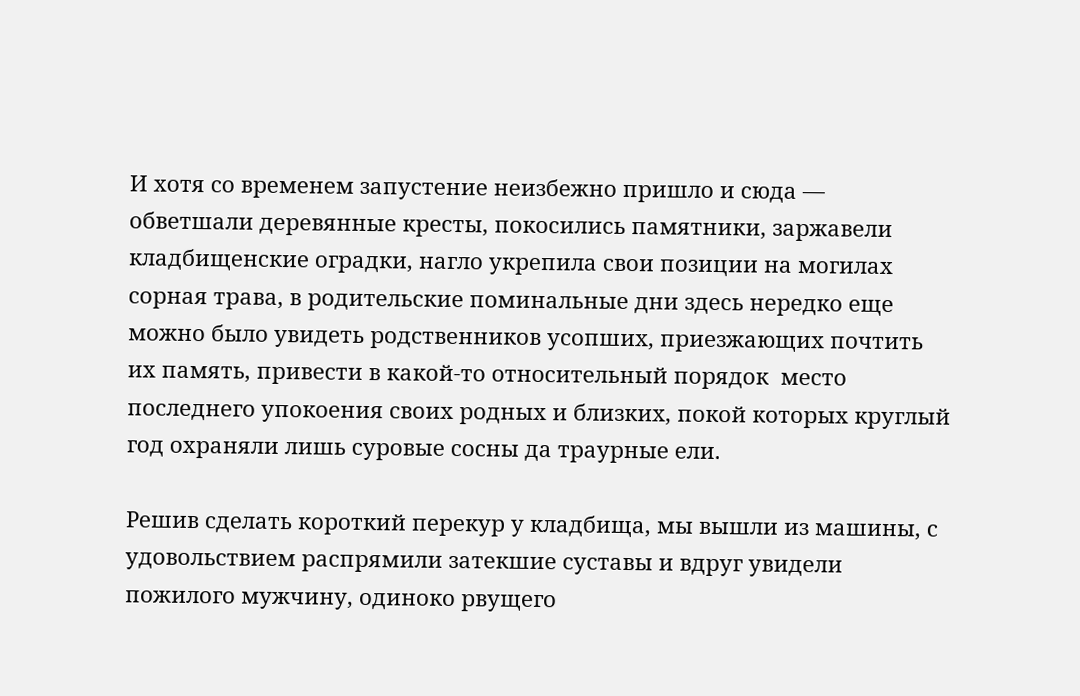И хотя со временем запустение неизбежно пришло и сюда — обветшали деревянные кресты, покосились памятники, заржавели кладбищенские оградки, нагло укрепила свои позиции на могилах сорная трава, в родительские поминальные дни здесь нередко еще можно было увидеть родственников усопших, приезжающих почтить их память, привести в какой-то относительный порядок  место последнего упокоения своих родных и близких, покой которых круглый год охраняли лишь суровые сосны да траурные ели.

Решив сделать короткий перекур у кладбища, мы вышли из машины, с удовольствием распрямили затекшие суставы и вдруг увидели пожилого мужчину, одиноко рвущего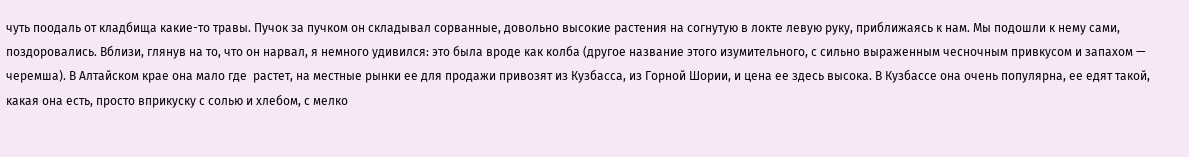чуть поодаль от кладбища какие-то травы. Пучок за пучком он складывал сорванные, довольно высокие растения на согнутую в локте левую руку, приближаясь к нам. Мы подошли к нему сами, поздоровались. Вблизи, глянув на то, что он нарвал, я немного удивился: это была вроде как колба (другое название этого изумительного, с сильно выраженным чесночным привкусом и запахом — черемша). В Алтайском крае она мало где  растет, на местные рынки ее для продажи привозят из Кузбасса, из Горной Шории, и цена ее здесь высока. В Кузбассе она очень популярна, ее едят такой, какая она есть, просто вприкуску с солью и хлебом, с мелко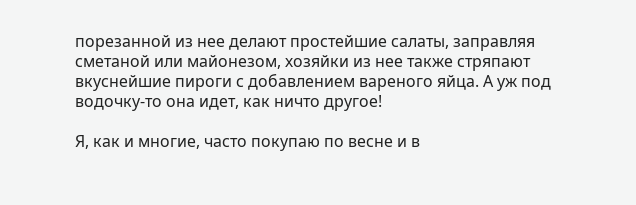порезанной из нее делают простейшие салаты, заправляя сметаной или майонезом, хозяйки из нее также стряпают вкуснейшие пироги с добавлением вареного яйца. А уж под водочку-то она идет, как ничто другое!

Я, как и многие, часто покупаю по весне и в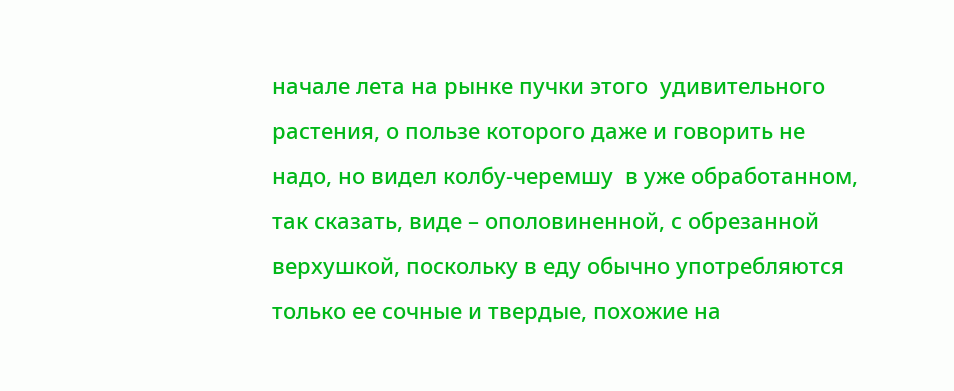начале лета на рынке пучки этого  удивительного растения, о пользе которого даже и говорить не надо, но видел колбу-черемшу  в уже обработанном, так сказать, виде – ополовиненной, с обрезанной верхушкой, поскольку в еду обычно употребляются только ее сочные и твердые, похожие на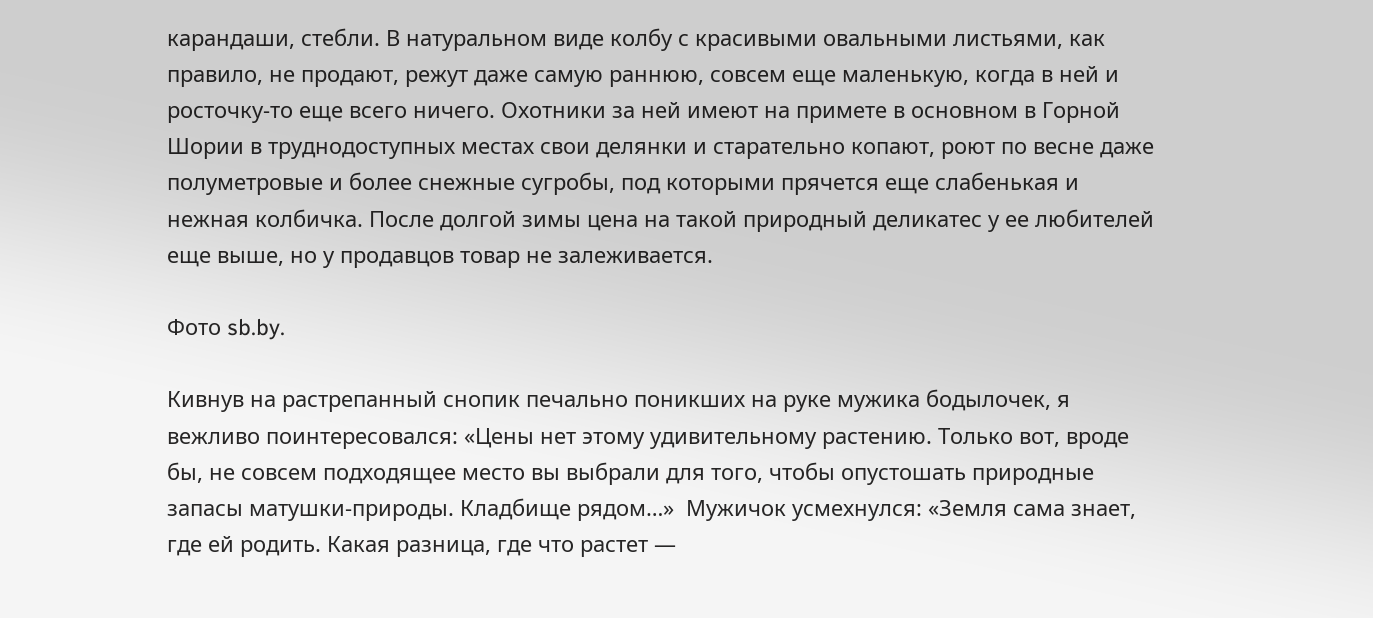карандаши, стебли. В натуральном виде колбу с красивыми овальными листьями, как правило, не продают, режут даже самую раннюю, совсем еще маленькую, когда в ней и росточку-то еще всего ничего. Охотники за ней имеют на примете в основном в Горной Шории в труднодоступных местах свои делянки и старательно копают, роют по весне даже полуметровые и более снежные сугробы, под которыми прячется еще слабенькая и нежная колбичка. После долгой зимы цена на такой природный деликатес у ее любителей еще выше, но у продавцов товар не залеживается.

Фото sb.by.

Кивнув на растрепанный снопик печально поникших на руке мужика бодылочек, я  вежливо поинтересовался: «Цены нет этому удивительному растению. Только вот, вроде бы, не совсем подходящее место вы выбрали для того, чтобы опустошать природные запасы матушки-природы. Кладбище рядом…»  Мужичок усмехнулся: «Земля сама знает,  где ей родить. Какая разница, где что растет —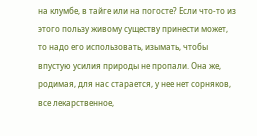на клумбе, в тайге или на погосте? Если что-то из этого пользу живому существу принести может, то надо его использовать, изымать, чтобы впустую усилия природы не пропали. Она же, родимая, для нас старается, у нее нет сорняков, все лекарственное,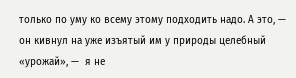только по уму ко всему этому подходить надо. А это, — он кивнул на уже изъятый им у природы целебный «урожай», —  я не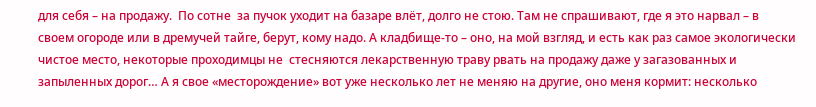для себя – на продажу.  По сотне  за пучок уходит на базаре влёт, долго не стою. Там не спрашивают, где я это нарвал – в своем огороде или в дремучей тайге, берут, кому надо. А кладбище-то – оно, на мой взгляд, и есть как раз самое экологически чистое место, некоторые проходимцы не  стесняются лекарственную траву рвать на продажу даже у загазованных и запыленных дорог… А я свое «месторождение» вот уже несколько лет не меняю на другие, оно меня кормит: несколько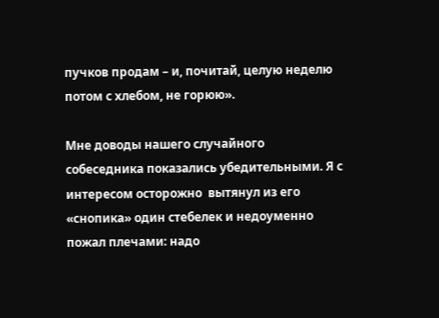пучков продам – и, почитай, целую неделю потом с хлебом, не горюю».

Мне доводы нашего случайного собеседника показались убедительными. Я с интересом осторожно  вытянул из его «снопика» один стебелек и недоуменно пожал плечами: надо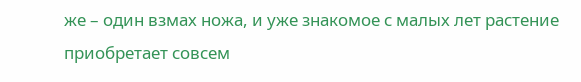же – один взмах ножа, и уже знакомое с малых лет растение приобретает совсем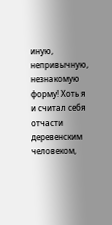иную, непривычную, незнакомую форму! Хоть я и считал себя отчасти деревенским человеком,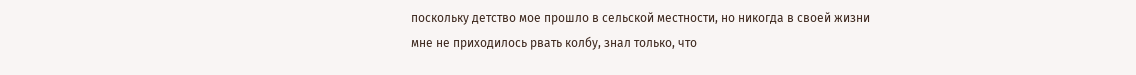поскольку детство мое прошло в сельской местности, но никогда в своей жизни мне не приходилось рвать колбу, знал только, что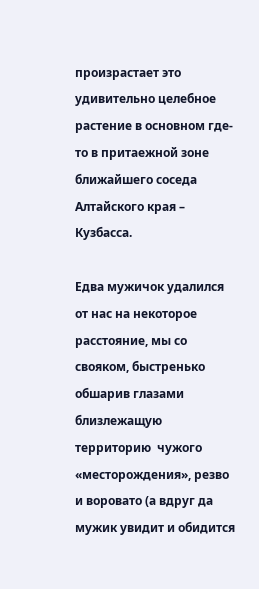произрастает это удивительно целебное растение в основном где-то в притаежной зоне ближайшего соседа Алтайского края – Кузбасса.

Едва мужичок удалился от нас на некоторое расстояние, мы со свояком, быстренько обшарив глазами близлежащую территорию  чужого «месторождения», резво и воровато (а вдруг да мужик увидит и обидится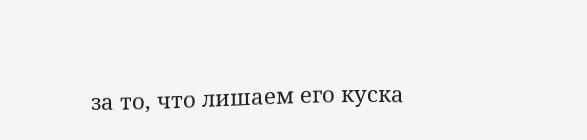за то, что лишаем его куска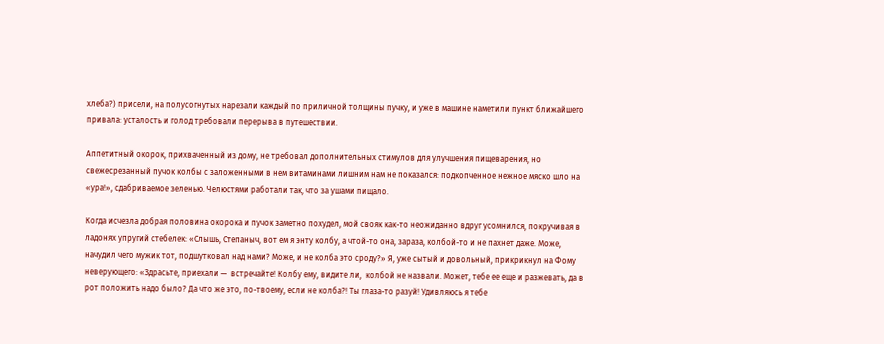хлеба?) присели, на полусогнутых нарезали каждый по приличной толщины пучку, и уже в машине наметили пункт ближайшего привала: усталость и голод требовали перерыва в путешествии.

Аппетитный окорок, прихваченный из дому, не требовал дополнительных стимулов для улучшения пищеварения, но свежесрезанный пучок колбы с заложенными в нем витаминами лишним нам не показался: подкопченное нежное мяско шло на «ура!», сдабриваемое зеленью. Челюстями работали так, что за ушами пищало.

Когда исчезла добрая половина окорока и пучок заметно похудел, мой свояк как-то неожиданно вдруг усомнился, покручивая в ладонях упругий стебелек: «Слышь, Степаныч, вот ем я энту колбу, а чтой-то она, зараза, колбой-то и не пахнет даже. Може, начудил чего мужик тот, подшутковал над нами? Може, и не колба это сроду?» Я, уже сытый и довольный, прикрикнул на Фому неверующего: «Здрасьте, приехали —  встречайте! Колбу ему, видите ли,  колбой не назвали. Может, тебе ее еще и разжевать, да в рот положить надо было? Да что же это, по-твоему, если не колба?! Ты глаза-то разуй! Удивляюсь я тебе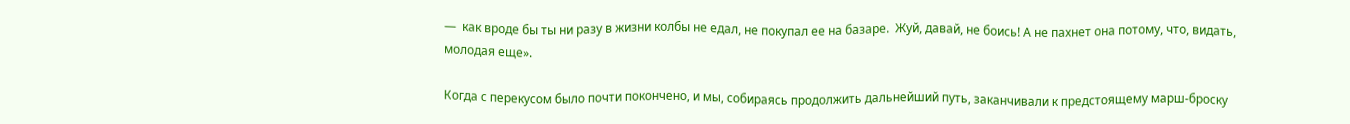—  как вроде бы ты ни разу в жизни колбы не едал, не покупал ее на базаре.  Жуй, давай, не боись! А не пахнет она потому, что, видать, молодая еще».

Когда с перекусом было почти покончено, и мы, собираясь продолжить дальнейший путь, заканчивали к предстоящему марш-броску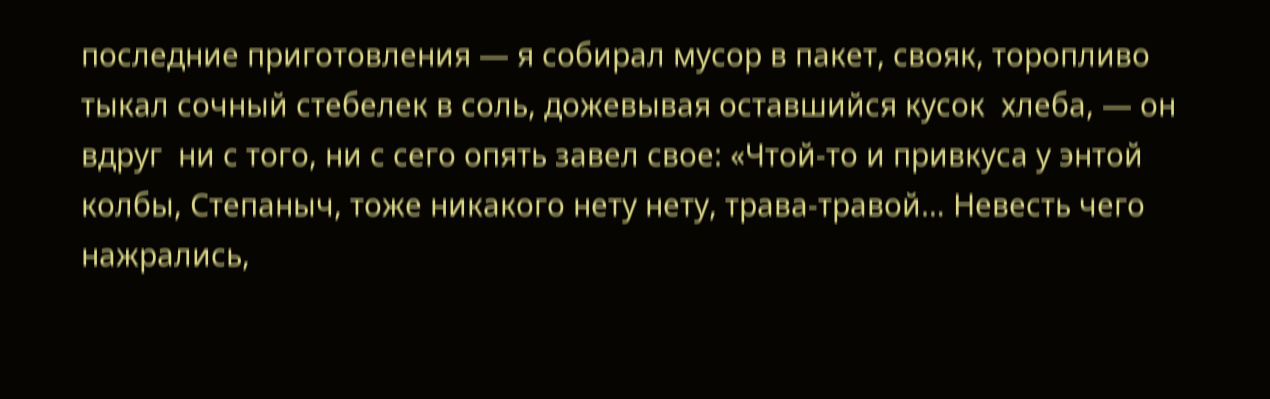последние приготовления — я собирал мусор в пакет, свояк, торопливо тыкал сочный стебелек в соль, дожевывая оставшийся кусок  хлеба, — он вдруг  ни с того, ни с сего опять завел свое: «Чтой-то и привкуса у энтой колбы, Степаныч, тоже никакого нету нету, трава-травой… Невесть чего нажрались,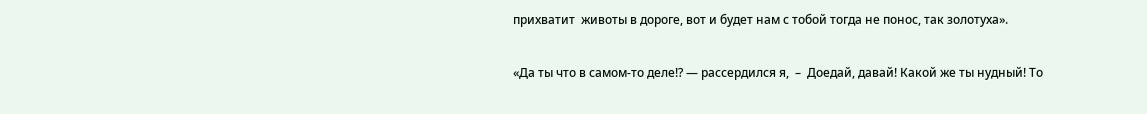прихватит  животы в дороге, вот и будет нам с тобой тогда не понос, так золотуха».

«Да ты что в самом-то деле!? — рассердился я,  –  Доедай, давай! Какой же ты нудный! То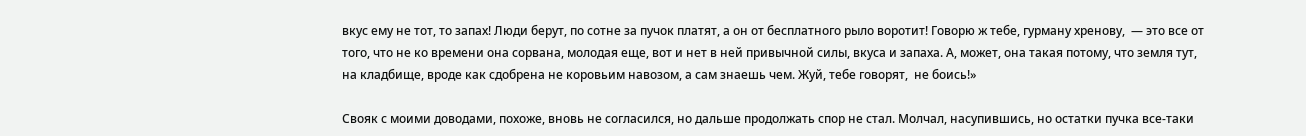вкус ему не тот, то запах! Люди берут, по сотне за пучок платят, а он от бесплатного рыло воротит! Говорю ж тебе, гурману хренову,  — это все от того, что не ко времени она сорвана, молодая еще, вот и нет в ней привычной силы, вкуса и запаха. А, может, она такая потому, что земля тут, на кладбище, вроде как сдобрена не коровьим навозом, а сам знаешь чем. Жуй, тебе говорят,  не боись!»

Свояк с моими доводами, похоже, вновь не согласился, но дальше продолжать спор не стал. Молчал, насупившись, но остатки пучка все-таки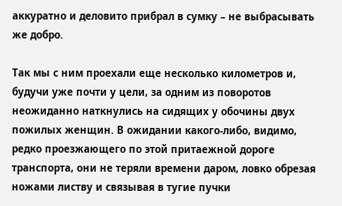аккуратно и деловито прибрал в сумку – не выбрасывать же добро.

Так мы с ним проехали еще несколько километров и, будучи уже почти у цели, за одним из поворотов неожиданно наткнулись на сидящих у обочины двух пожилых женщин. В ожидании какого-либо, видимо, редко проезжающего по этой притаежной дороге транспорта, они не теряли времени даром, ловко обрезая ножами листву и связывая в тугие пучки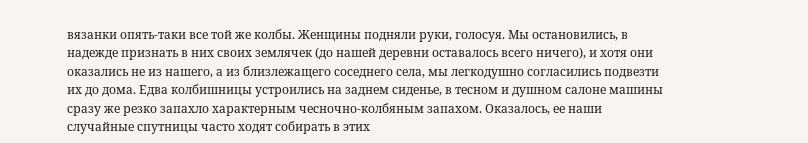вязанки опять-таки все той же колбы. Женщины подняли руки, голосуя. Мы остановились, в надежде признать в них своих землячек (до нашей деревни оставалось всего ничего), и хотя они оказались не из нашего, а из близлежащего соседнего села, мы легкодушно согласились подвезти их до дома. Едва колбишницы устроились на заднем сиденье, в тесном и душном салоне машины сразу же резко запахло характерным чесночно-колбяным запахом. Оказалось, ее наши случайные спутницы часто ходят собирать в этих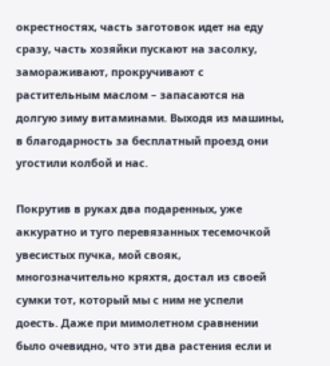окрестностях, часть заготовок идет на еду сразу, часть хозяйки пускают на засолку, замораживают, прокручивают с растительным маслом – запасаются на долгую зиму витаминами. Выходя из машины, в благодарность за бесплатный проезд они угостили колбой и нас.

Покрутив в руках два подаренных, уже аккуратно и туго перевязанных тесемочкой увесистых пучка, мой свояк, многозначительно кряхтя, достал из своей сумки тот, который мы с ним не успели доесть. Даже при мимолетном сравнении  было очевидно, что эти два растения если и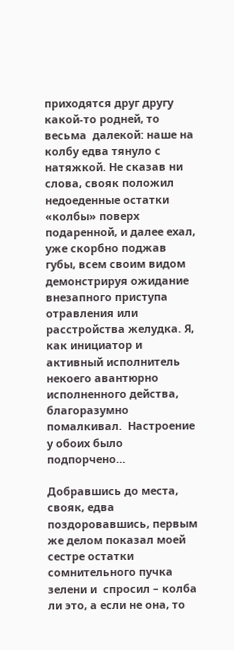приходятся друг другу какой-то родней, то весьма  далекой: наше на колбу едва тянуло с натяжкой. Не сказав ни слова, свояк положил недоеденные остатки «колбы» поверх подаренной, и далее ехал, уже скорбно поджав губы, всем своим видом демонстрируя ожидание внезапного приступа отравления или расстройства желудка. Я, как инициатор и активный исполнитель некоего авантюрно исполненного действа, благоразумно помалкивал.  Настроение у обоих было подпорчено…

Добравшись до места, свояк, едва поздоровавшись, первым же делом показал моей сестре остатки сомнительного пучка зелени и  спросил – колба ли это, а если не она, то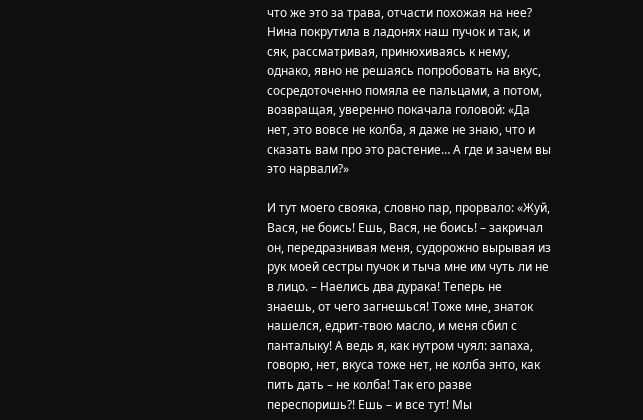что же это за трава, отчасти похожая на нее? Нина покрутила в ладонях наш пучок и так, и сяк, рассматривая, принюхиваясь к нему, однако, явно не решаясь попробовать на вкус,  сосредоточенно помяла ее пальцами, а потом, возвращая, уверенно покачала головой: «Да нет, это вовсе не колба, я даже не знаю, что и сказать вам про это растение… А где и зачем вы это нарвали?»

И тут моего свояка, словно пар, прорвало: «Жуй, Вася, не боись! Ешь, Вася, не боись! – закричал он, передразнивая меня, судорожно вырывая из рук моей сестры пучок и тыча мне им чуть ли не в лицо. – Наелись два дурака! Теперь не знаешь, от чего загнешься! Тоже мне, знаток нашелся, едрит-твою масло, и меня сбил с панталыку! А ведь я, как нутром чуял: запаха, говорю, нет, вкуса тоже нет, не колба энто, как пить дать – не колба! Так его разве переспоришь?! Ешь – и все тут! Мы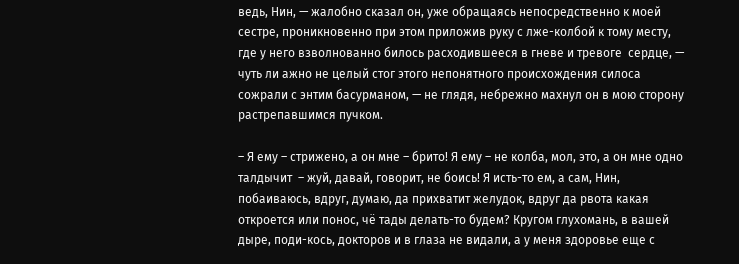ведь, Нин, — жалобно сказал он, уже обращаясь непосредственно к моей сестре, проникновенно при этом приложив руку с лже-колбой к тому месту, где у него взволнованно билось расходившееся в гневе и тревоге  сердце, — чуть ли ажно не целый стог этого непонятного происхождения силоса сожрали с энтим басурманом, — не глядя, небрежно махнул он в мою сторону растрепавшимся пучком.

– Я ему – стрижено, а он мне – брито! Я ему – не колба, мол, это, а он мне одно талдычит  – жуй, давай, говорит, не боись! Я исть-то ем, а сам, Нин, побаиваюсь, вдруг, думаю, да прихватит желудок, вдруг да рвота какая откроется или понос, чё тады делать-то будем? Кругом глухомань, в вашей дыре, поди-кось, докторов и в глаза не видали, а у меня здоровье еще с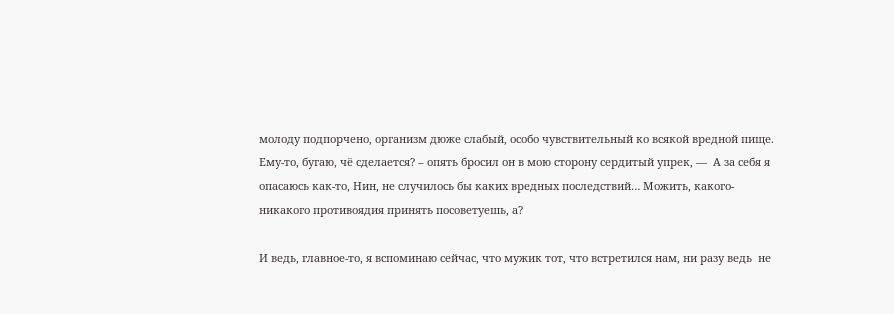молоду подпорчено, организм дюже слабый, особо чувствительный ко всякой вредной пище. Ему-то, бугаю, чё сделается? – опять бросил он в мою сторону сердитый упрек, —  А за себя я опасаюсь как-то, Нин, не случилось бы каких вредных последствий… Можить, какого-никакого противоядия принять посоветуешь, а?

И ведь, главное-то, я вспоминаю сейчас, что мужик тот, что встретился нам, ни разу ведь  не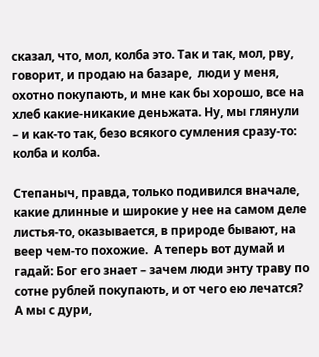сказал, что, мол, колба это. Так и так, мол, рву, говорит, и продаю на базаре,  люди у меня, охотно покупають, и мне как бы хорошо, все на хлеб какие-никакие деньжата. Ну, мы глянули – и как-то так, безо всякого сумления сразу-то: колба и колба.

Степаныч, правда, только подивился вначале, какие длинные и широкие у нее на самом деле листья-то, оказывается, в природе бывают, на веер чем-то похожие.  А теперь вот думай и гадай: Бог его знает – зачем люди энту траву по сотне рублей покупають, и от чего ею лечатся? А мы с дури,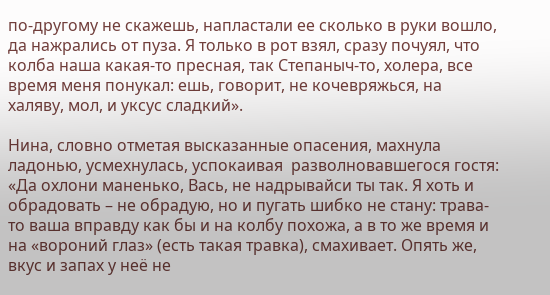по-другому не скажешь, напластали ее сколько в руки вошло, да нажрались от пуза. Я только в рот взял, сразу почуял, что колба наша какая-то пресная, так Степаныч-то, холера, все время меня понукал: ешь, говорит, не кочевряжься, на халяву, мол, и уксус сладкий».

Нина, словно отметая высказанные опасения, махнула ладонью, усмехнулась, успокаивая  разволновавшегося гостя: «Да охлони маненько, Вась, не надрывайси ты так. Я хоть и  обрадовать – не обрадую, но и пугать шибко не стану: трава-то ваша вправду как бы и на колбу похожа, а в то же время и на «вороний глаз» (есть такая травка), смахивает. Опять же, вкус и запах у неё не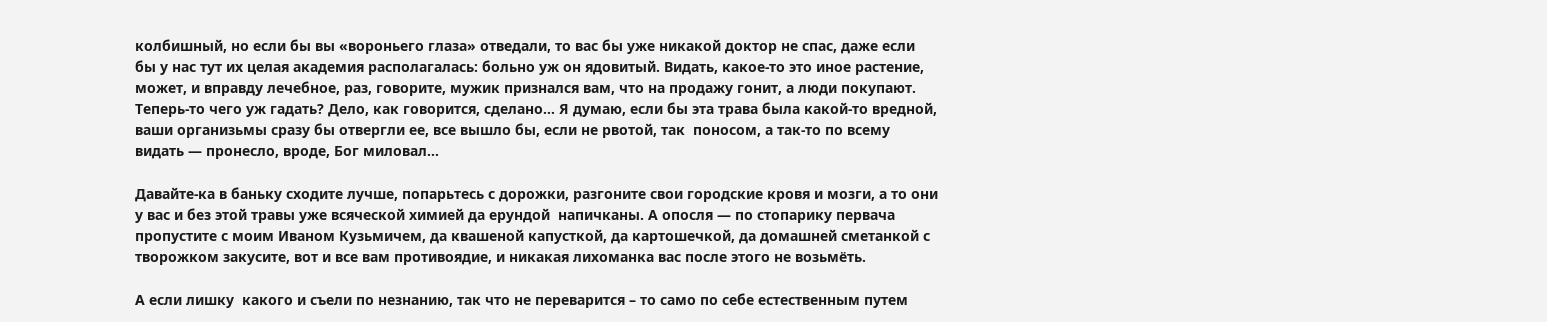колбишный, но если бы вы «вороньего глаза» отведали, то вас бы уже никакой доктор не спас, даже если бы у нас тут их целая академия располагалась: больно уж он ядовитый. Видать, какое-то это иное растение, может, и вправду лечебное, раз, говорите, мужик признался вам, что на продажу гонит, а люди покупают. Теперь-то чего уж гадать? Дело, как говорится, сделано… Я думаю, если бы эта трава была какой-то вредной, ваши организьмы сразу бы отвергли ее, все вышло бы, если не рвотой, так  поносом, а так-то по всему видать — пронесло, вроде, Бог миловал…

Давайте-ка в баньку сходите лучше, попарьтесь с дорожки, разгоните свои городские кровя и мозги, а то они у вас и без этой травы уже всяческой химией да ерундой  напичканы. А опосля — по стопарику первача пропустите с моим Иваном Кузьмичем, да квашеной капусткой, да картошечкой, да домашней сметанкой с творожком закусите, вот и все вам противоядие, и никакая лихоманка вас после этого не возьмёть.

А если лишку  какого и съели по незнанию, так что не переварится – то само по себе естественным путем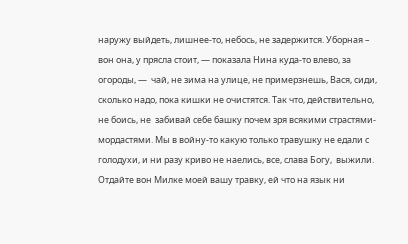наружу выйдеть, лишнее-то, небось, не задержится. Уборная – вон она, у прясла стоит, — показала Нина куда-то влево, за огороды, —  чай, не зима на улице, не примерзнешь, Вася, сиди, сколько надо, пока кишки не очистятся. Так что, действительно, не боись, не  забивай себе башку почем зря всякими страстями-мордастями. Мы в войну-то какую только травушку не едали с голодухи, и ни разу криво не наелись, все, слава Богу,  выжили. Отдайте вон Милке моей вашу травку, ей что на язык ни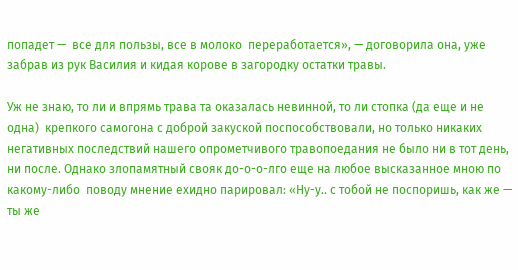попадет —  все для пользы, все в молоко  переработается», — договорила она, уже забрав из рук Василия и кидая корове в загородку остатки травы.

Уж не знаю, то ли и впрямь трава та оказалась невинной, то ли стопка (да еще и не одна)  крепкого самогона с доброй закуской поспособствовали, но только никаких негативных последствий нашего опрометчивого травопоедания не было ни в тот день, ни после. Однако злопамятный свояк до-о-о-лго еще на любое высказанное мною по какому-либо  поводу мнение ехидно парировал: «Ну-у.. с тобой не поспоришь, как же — ты же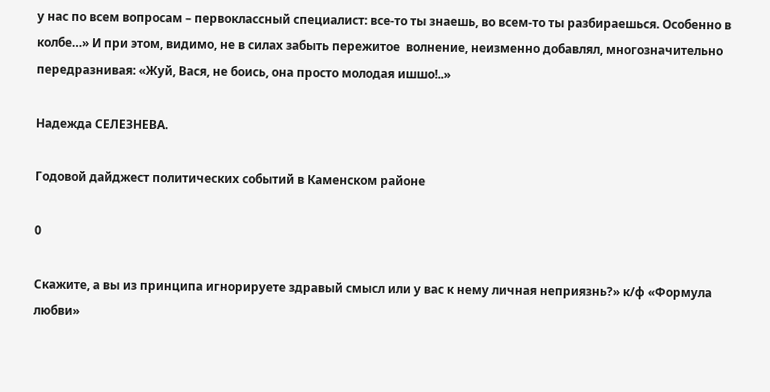у нас по всем вопросам – первоклассный специалист: все-то ты знаешь, во всем-то ты разбираешься. Особенно в колбе…» И при этом, видимо, не в силах забыть пережитое  волнение, неизменно добавлял, многозначительно передразнивая: «Жуй, Вася, не боись, она просто молодая ишшо!..»

Надежда СЕЛЕЗНЕВА.

Годовой дайджест политических событий в Каменском районе

0

Скажите, а вы из принципа игнорируете здравый смысл или у вас к нему личная неприязнь?» к/ф «Формула любви»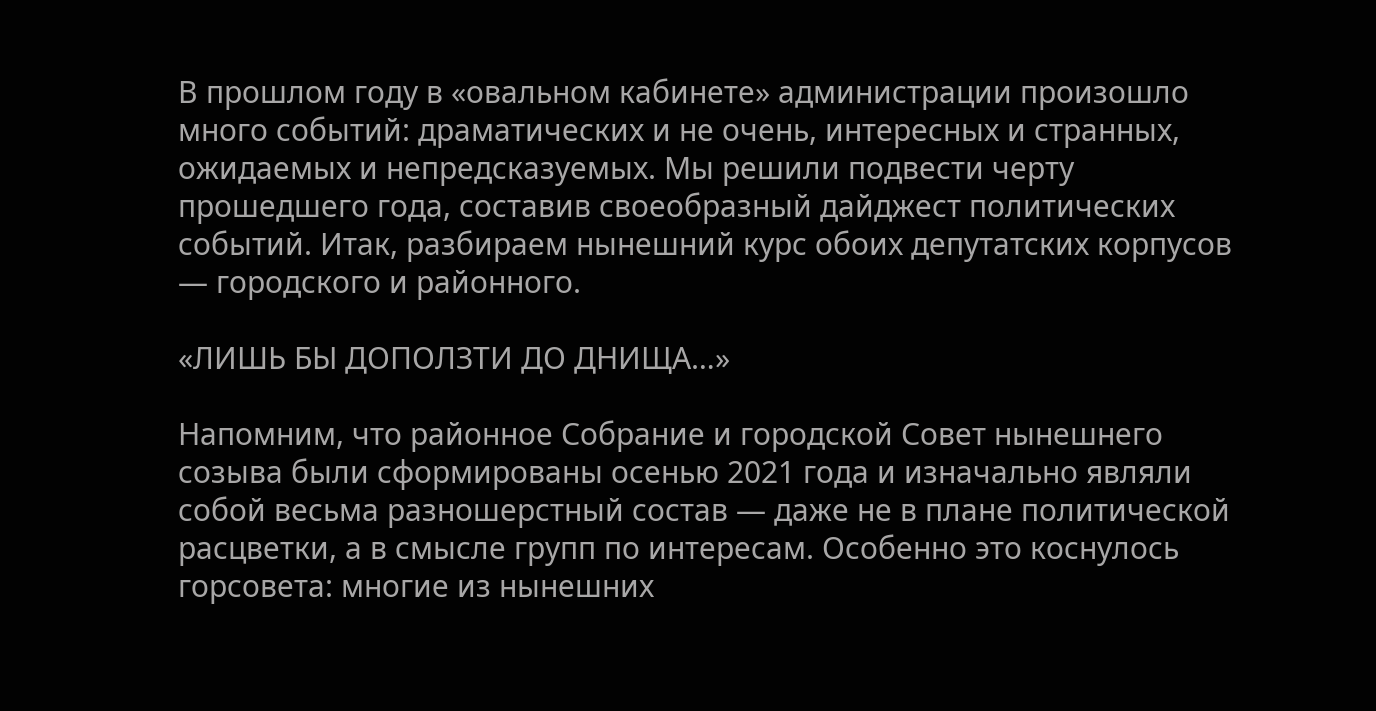В прошлом году в «овальном кабинете» администрации произошло много событий: драматических и не очень, интересных и странных, ожидаемых и непредсказуемых. Мы решили подвести черту прошедшего года, составив своеобразный дайджест политических событий. Итак, разбираем нынешний курс обоих депутатских корпусов — городского и районного.

«ЛИШЬ БЫ ДОПОЛЗТИ ДО ДНИЩА…»

Напомним, что районное Собрание и городской Совет нынешнего созыва были сформированы осенью 2021 года и изначально являли собой весьма разношерстный состав — даже не в плане политической расцветки, а в смысле групп по интересам. Особенно это коснулось горсовета: многие из нынешних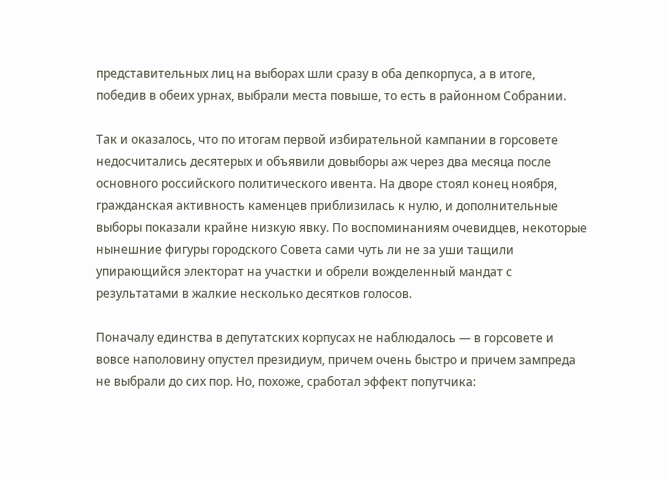представительных лиц на выборах шли сразу в оба депкорпуса, а в итоге, победив в обеих урнах, выбрали места повыше, то есть в районном Собрании.

Так и оказалось, что по итогам первой избирательной кампании в горсовете недосчитались десятерых и объявили довыборы аж через два месяца после основного российского политического ивента. На дворе стоял конец ноября, гражданская активность каменцев приблизилась к нулю, и дополнительные выборы показали крайне низкую явку. По воспоминаниям очевидцев, некоторые нынешние фигуры городского Совета сами чуть ли не за уши тащили упирающийся электорат на участки и обрели вожделенный мандат с результатами в жалкие несколько десятков голосов.

Поначалу единства в депутатских корпусах не наблюдалось — в горсовете и вовсе наполовину опустел президиум, причем очень быстро и причем зампреда не выбрали до сих пор. Но, похоже, сработал эффект попутчика: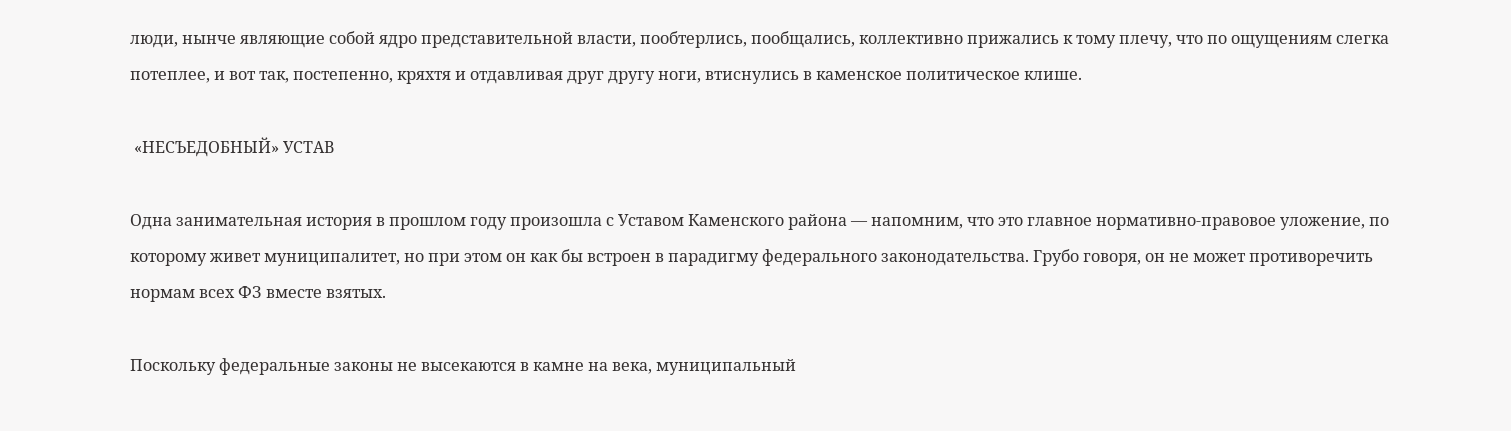люди, нынче являющие собой ядро представительной власти, пообтерлись, пообщались, коллективно прижались к тому плечу, что по ощущениям слегка потеплее, и вот так, постепенно, кряхтя и отдавливая друг другу ноги, втиснулись в каменское политическое клише.

 «НЕСЪЕДОБНЫЙ» УСТАВ

Одна занимательная история в прошлом году произошла с Уставом Каменского района — напомним, что это главное нормативно-правовое уложение, по которому живет муниципалитет, но при этом он как бы встроен в парадигму федерального законодательства. Грубо говоря, он не может противоречить нормам всех ФЗ вместе взятых.

Поскольку федеральные законы не высекаются в камне на века, муниципальный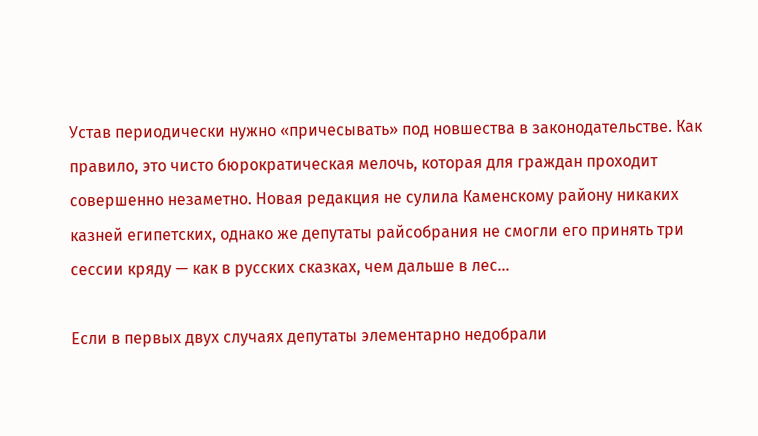Устав периодически нужно «причесывать» под новшества в законодательстве. Как правило, это чисто бюрократическая мелочь, которая для граждан проходит совершенно незаметно. Новая редакция не сулила Каменскому району никаких казней египетских, однако же депутаты райсобрания не смогли его принять три сессии кряду — как в русских сказках, чем дальше в лес…

Если в первых двух случаях депутаты элементарно недобрали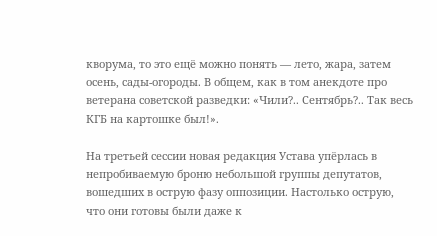кворума, то это ещё можно понять — лето, жара, затем осень, сады-огороды. В общем, как в том анекдоте про ветерана советской разведки: «Чили?.. Сентябрь?.. Так весь КГБ на картошке был!».

На третьей сессии новая редакция Устава упёрлась в непробиваемую броню небольшой группы депутатов, вошедших в острую фазу оппозиции. Настолько острую, что они готовы были даже к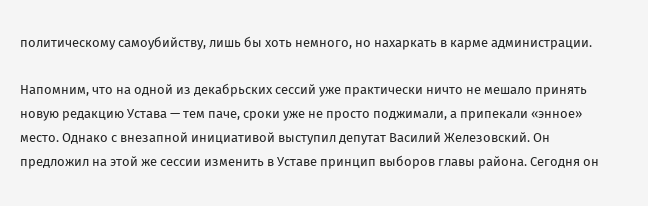политическому самоубийству, лишь бы хоть немного, но нахаркать в карме администрации.

Напомним, что на одной из декабрьских сессий уже практически ничто не мешало принять новую редакцию Устава — тем паче, сроки уже не просто поджимали, а припекали «энное» место. Однако с внезапной инициативой выступил депутат Василий Железовский. Он предложил на этой же сессии изменить в Уставе принцип выборов главы района. Сегодня он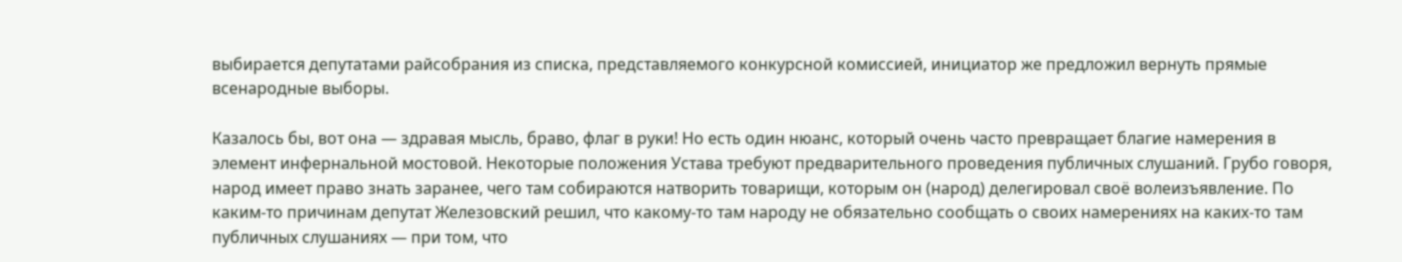выбирается депутатами райсобрания из списка, представляемого конкурсной комиссией, инициатор же предложил вернуть прямые всенародные выборы.

Казалось бы, вот она — здравая мысль, браво, флаг в руки! Но есть один нюанс, который очень часто превращает благие намерения в элемент инфернальной мостовой. Некоторые положения Устава требуют предварительного проведения публичных слушаний. Грубо говоря, народ имеет право знать заранее, чего там собираются натворить товарищи, которым он (народ) делегировал своё волеизъявление. По каким-то причинам депутат Железовский решил, что какому-то там народу не обязательно сообщать о своих намерениях на каких-то там публичных слушаниях — при том, что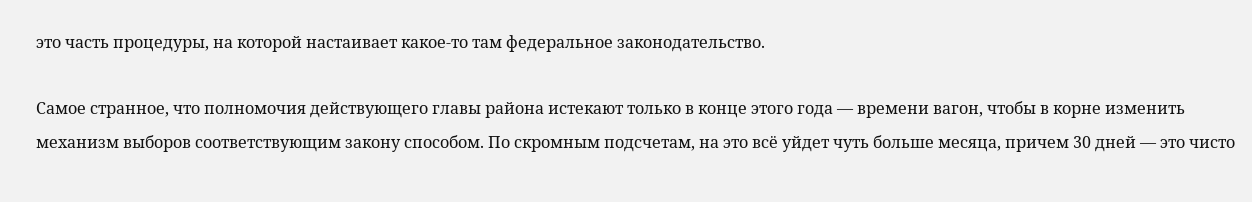это часть процедуры, на которой настаивает какое-то там федеральное законодательство.

Самое странное, что полномочия действующего главы района истекают только в конце этого года — времени вагон, чтобы в корне изменить механизм выборов соответствующим закону способом. По скромным подсчетам, на это всё уйдет чуть больше месяца, причем 30 дней — это чисто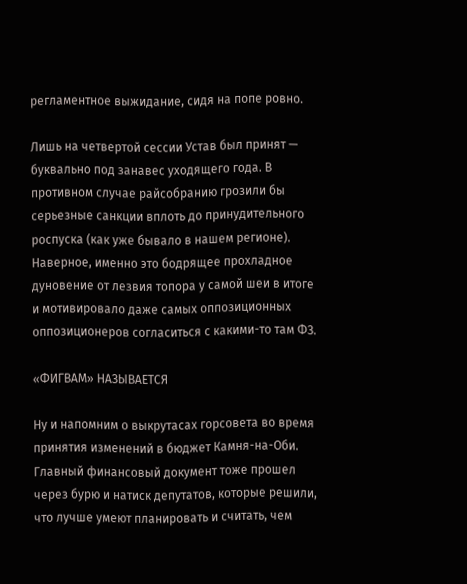регламентное выжидание, сидя на попе ровно.

Лишь на четвертой сессии Устав был принят — буквально под занавес уходящего года. В противном случае райсобранию грозили бы серьезные санкции вплоть до принудительного роспуска (как уже бывало в нашем регионе). Наверное, именно это бодрящее прохладное дуновение от лезвия топора у самой шеи в итоге и мотивировало даже самых оппозиционных оппозиционеров согласиться с какими-то там ФЗ.

«ФИГВАМ» НАЗЫВАЕТСЯ

Ну и напомним о выкрутасах горсовета во время принятия изменений в бюджет Камня-на-Оби. Главный финансовый документ тоже прошел через бурю и натиск депутатов, которые решили, что лучше умеют планировать и считать, чем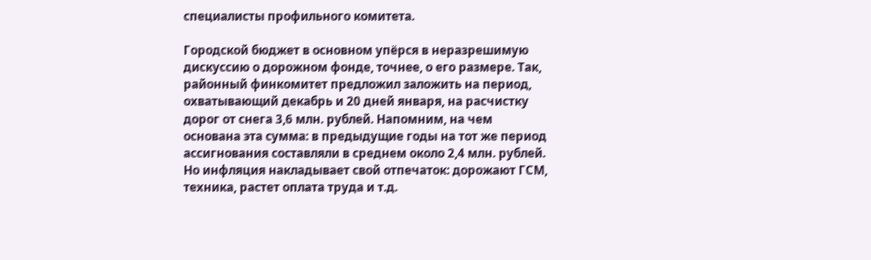специалисты профильного комитета.

Городской бюджет в основном упёрся в неразрешимую дискуссию о дорожном фонде, точнее, о его размере. Так, районный финкомитет предложил заложить на период, охватывающий декабрь и 20 дней января, на расчистку дорог от снега 3,6 млн. рублей. Напомним, на чем основана эта сумма: в предыдущие годы на тот же период ассигнования составляли в среднем около 2,4 млн. рублей. Но инфляция накладывает свой отпечаток: дорожают ГСМ, техника, растет оплата труда и т.д.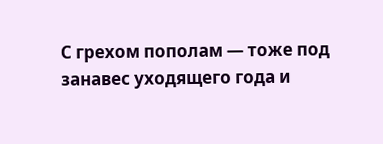С грехом пополам — тоже под занавес уходящего года и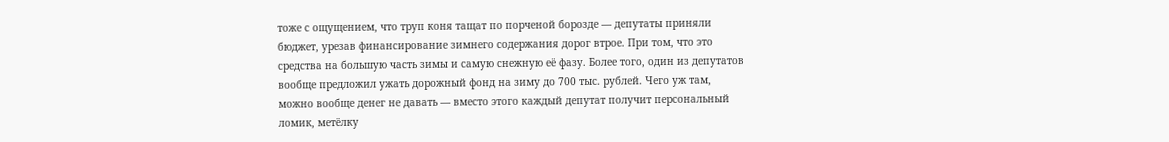тоже с ощущением, что труп коня тащат по порченой борозде — депутаты приняли бюджет, урезав финансирование зимнего содержания дорог втрое. При том, что это средства на большую часть зимы и самую снежную её фазу. Более того, один из депутатов вообще предложил ужать дорожный фонд на зиму до 700 тыс. рублей. Чего уж там, можно вообще денег не давать — вместо этого каждый депутат получит персональный ломик, метёлку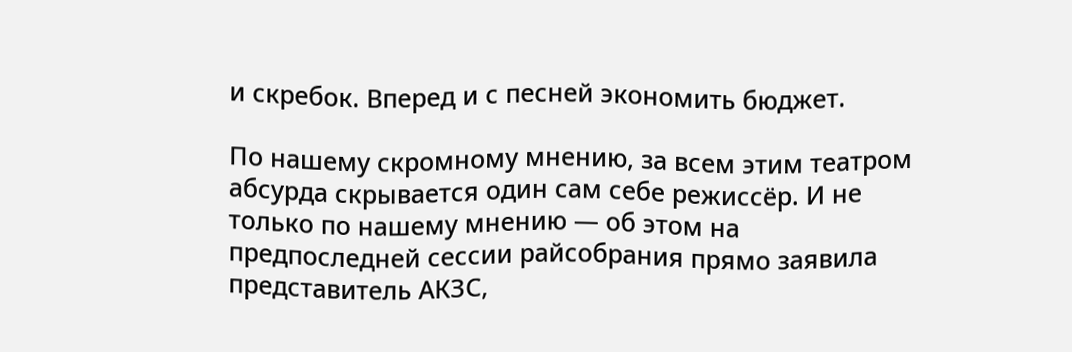и скребок. Вперед и с песней экономить бюджет.

По нашему скромному мнению, за всем этим театром абсурда скрывается один сам себе режиссёр. И не только по нашему мнению — об этом на предпоследней сессии райсобрания прямо заявила представитель АКЗС,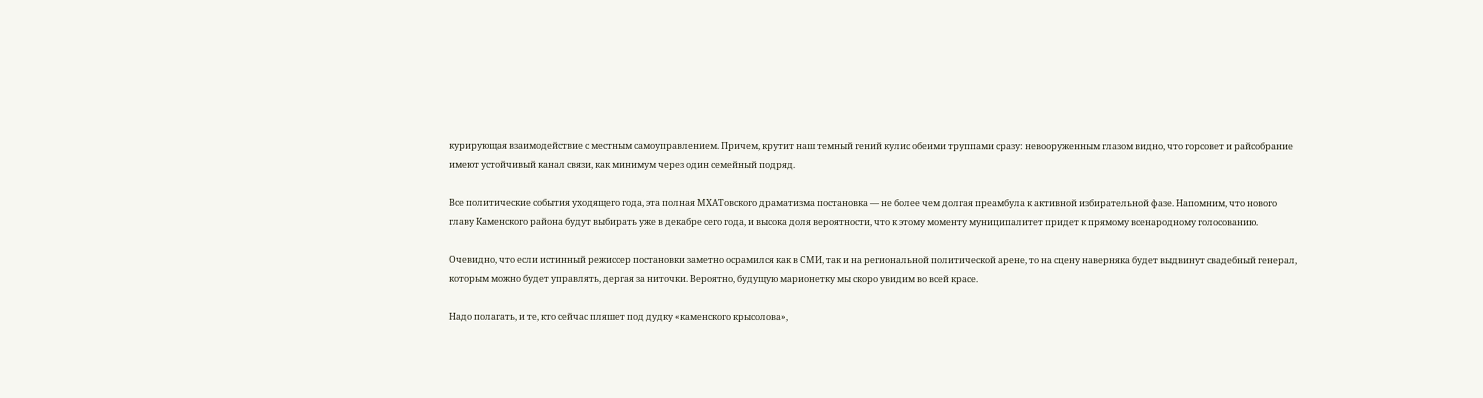курирующая взаимодействие с местным самоуправлением. Причем, крутит наш темный гений кулис обеими труппами сразу: невооруженным глазом видно, что горсовет и райсобрание имеют устойчивый канал связи, как минимум через один семейный подряд.

Все политические события уходящего года, эта полная МХАТовского драматизма постановка — не более чем долгая преамбула к активной избирательной фазе. Напомним, что нового главу Каменского района будут выбирать уже в декабре сего года, и высока доля вероятности, что к этому моменту муниципалитет придет к прямому всенародному голосованию.

Очевидно, что если истинный режиссер постановки заметно осрамился как в СМИ, так и на региональной политической арене, то на сцену наверняка будет выдвинут свадебный генерал, которым можно будет управлять, дергая за ниточки. Вероятно, будущую марионетку мы скоро увидим во всей красе.

Надо полагать, и те, кто сейчас пляшет под дудку «каменского крысолова»,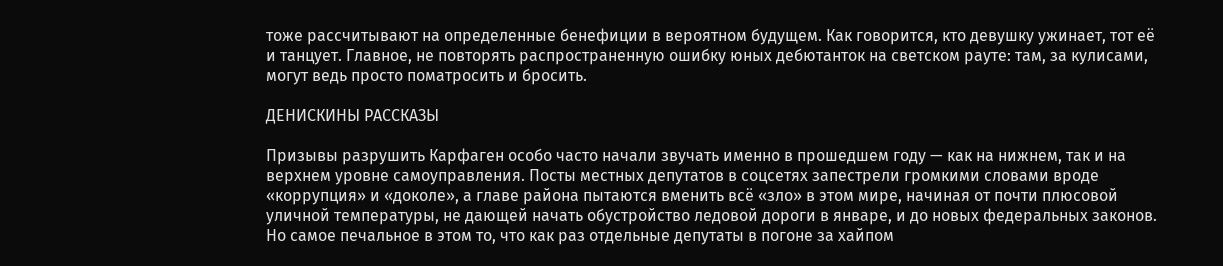тоже рассчитывают на определенные бенефиции в вероятном будущем. Как говорится, кто девушку ужинает, тот её и танцует. Главное, не повторять распространенную ошибку юных дебютанток на светском рауте: там, за кулисами, могут ведь просто поматросить и бросить.

ДЕНИСКИНЫ РАССКАЗЫ

Призывы разрушить Карфаген особо часто начали звучать именно в прошедшем году — как на нижнем, так и на верхнем уровне самоуправления. Посты местных депутатов в соцсетях запестрели громкими словами вроде «коррупция» и «доколе», а главе района пытаются вменить всё «зло» в этом мире, начиная от почти плюсовой уличной температуры, не дающей начать обустройство ледовой дороги в январе, и до новых федеральных законов. Но самое печальное в этом то, что как раз отдельные депутаты в погоне за хайпом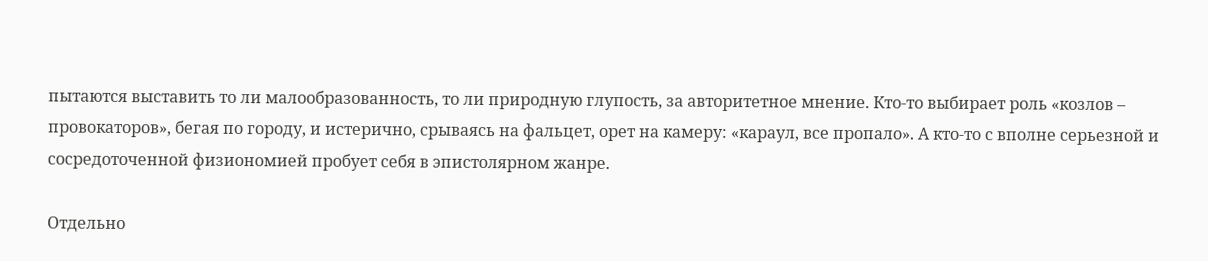пытаются выставить то ли малообразованность, то ли природную глупость, за авторитетное мнение. Кто-то выбирает роль «козлов – провокаторов», бегая по городу, и истерично, срываясь на фальцет, орет на камеру: «караул, все пропало». А кто-то с вполне серьезной и сосредоточенной физиономией пробует себя в эпистолярном жанре.

Отдельно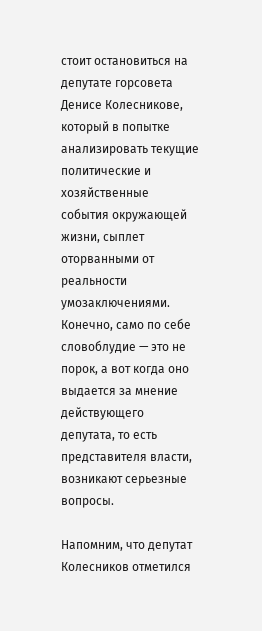стоит остановиться на депутате горсовета Денисе Колесникове, который в попытке анализировать текущие политические и хозяйственные события окружающей жизни, сыплет оторванными от реальности умозаключениями. Конечно, само по себе словоблудие — это не порок, а вот когда оно выдается за мнение действующего депутата, то есть представителя власти, возникают серьезные вопросы.

Напомним, что депутат Колесников отметился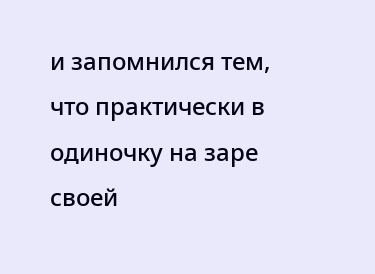и запомнился тем, что практически в одиночку на заре своей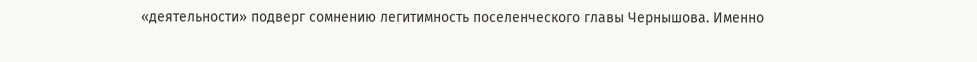«деятельности» подверг сомнению легитимность поселенческого главы Чернышова. Именно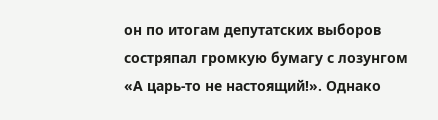он по итогам депутатских выборов состряпал громкую бумагу с лозунгом «А царь-то не настоящий!». Однако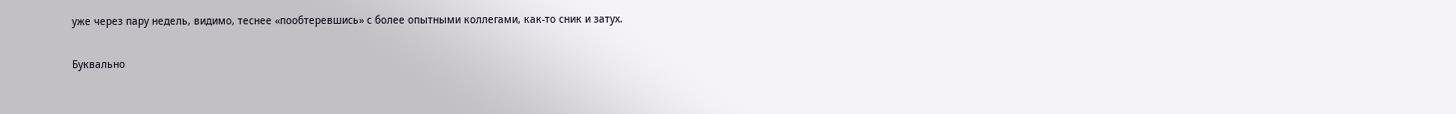уже через пару недель, видимо, теснее «пообтеревшись» с более опытными коллегами, как-то сник и затух.

Буквально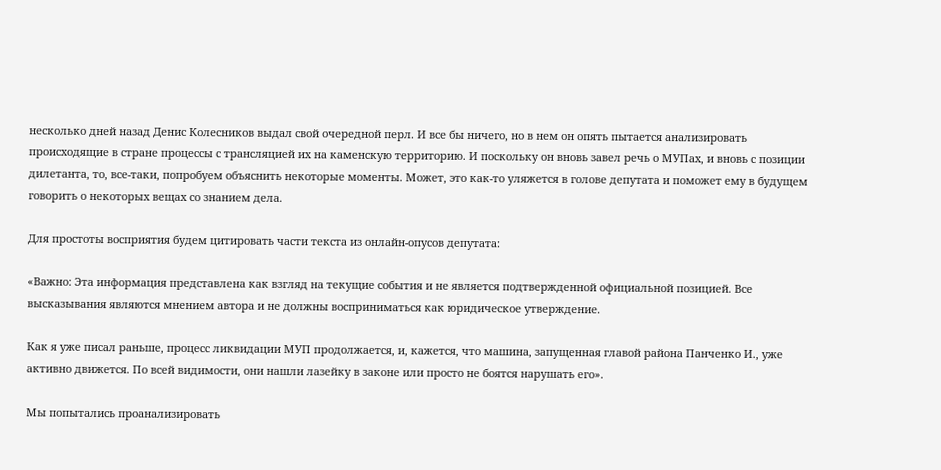несколько дней назад Денис Колесников выдал свой очередной перл. И все бы ничего, но в нем он опять пытается анализировать происходящие в стране процессы с трансляцией их на каменскую территорию. И поскольку он вновь завел речь о МУПах, и вновь с позиции дилетанта, то, все-таки, попробуем объяснить некоторые моменты. Может, это как-то уляжется в голове депутата и поможет ему в будущем говорить о некоторых вещах со знанием дела.

Для простоты восприятия будем цитировать части текста из онлайн-опусов депутата:

«Важно: Эта информация представлена как взгляд на текущие события и не является подтвержденной официальной позицией. Все высказывания являются мнением автора и не должны восприниматься как юридическое утверждение.

Как я уже писал раньше, процесс ликвидации МУП продолжается, и, кажется, что машина, запущенная главой района Панченко И., уже активно движется. По всей видимости, они нашли лазейку в законе или просто не боятся нарушать его».

Мы попытались проанализировать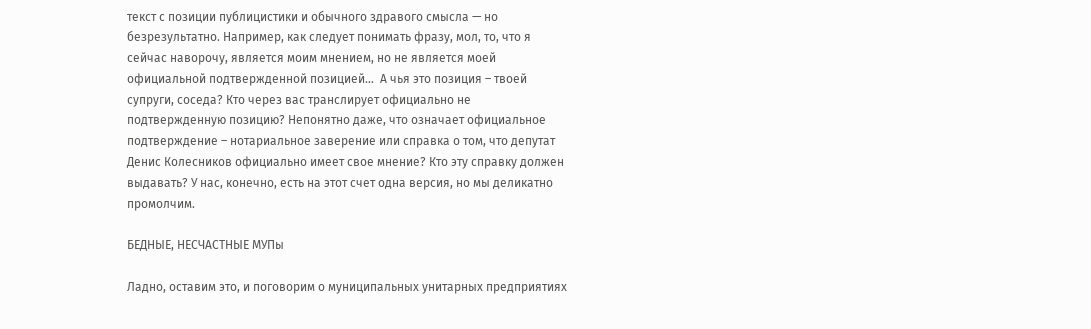текст с позиции публицистики и обычного здравого смысла — но безрезультатно. Например, как следует понимать фразу, мол, то, что я сейчас наворочу, является моим мнением, но не является моей официальной подтвержденной позицией…  А чья это позиция – твоей супруги, соседа? Кто через вас транслирует официально не подтвержденную позицию? Непонятно даже, что означает официальное подтверждение – нотариальное заверение или справка о том, что депутат Денис Колесников официально имеет свое мнение? Кто эту справку должен выдавать? У нас, конечно, есть на этот счет одна версия, но мы деликатно промолчим.

БЕДНЫЕ, НЕСЧАСТНЫЕ МУПы

Ладно, оставим это, и поговорим о муниципальных унитарных предприятиях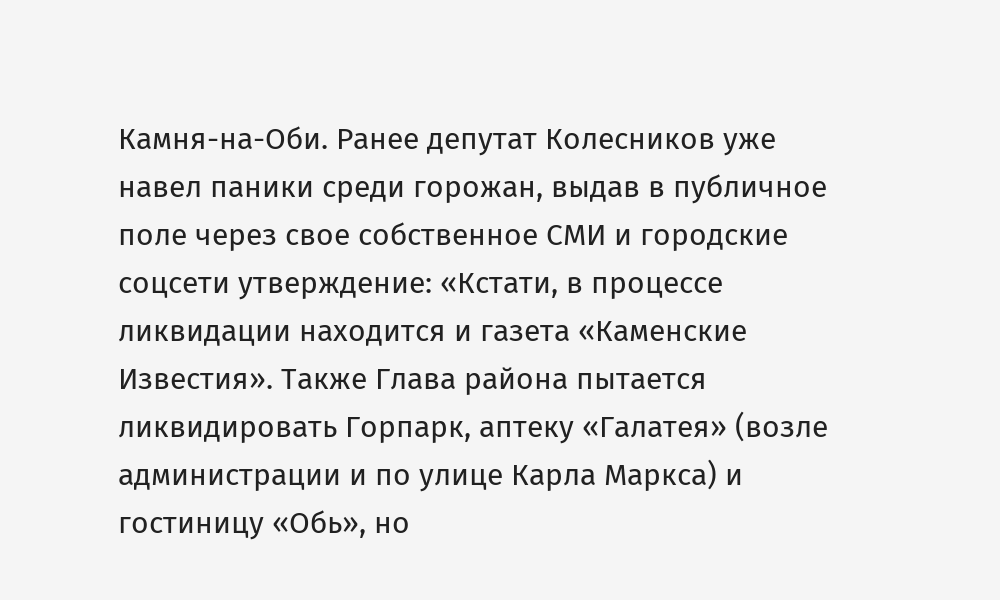Камня-на-Оби. Ранее депутат Колесников уже навел паники среди горожан, выдав в публичное поле через свое собственное СМИ и городские соцсети утверждение: «Кстати, в процессе ликвидации находится и газета «Каменские Известия». Также Глава района пытается ликвидировать Горпарк, аптеку «Галатея» (возле администрации и по улице Карла Маркса) и гостиницу «Обь», но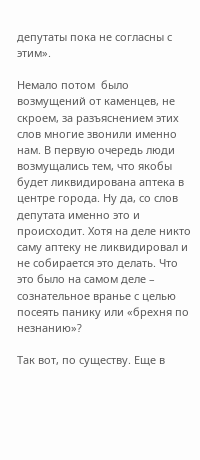депутаты пока не согласны с этим».

Немало потом  было возмущений от каменцев, не скроем, за разъяснением этих слов многие звонили именно нам. В первую очередь люди возмущались тем, что якобы будет ликвидирована аптека в центре города. Ну да, со слов депутата именно это и происходит. Хотя на деле никто саму аптеку не ликвидировал и не собирается это делать. Что это было на самом деле – сознательное вранье с целью посеять панику или «брехня по незнанию»?

Так вот, по существу. Еще в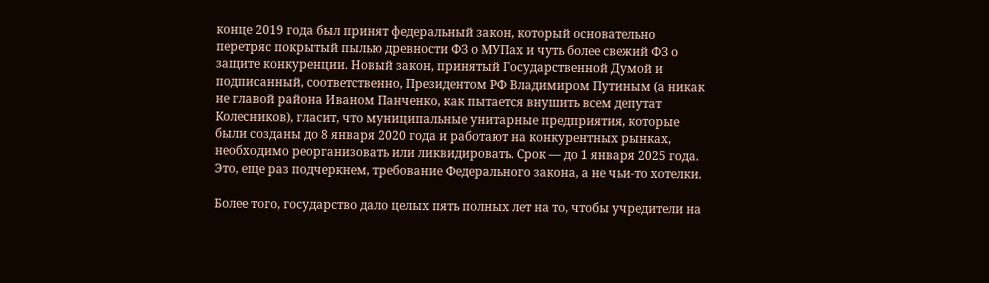конце 2019 года был принят федеральный закон, который основательно перетряс покрытый пылью древности ФЗ о МУПах и чуть более свежий ФЗ о защите конкуренции. Новый закон, принятый Государственной Думой и подписанный, соответственно, Президентом РФ Владимиром Путиным (а никак не главой района Иваном Панченко, как пытается внушить всем депутат Колесников), гласит, что муниципальные унитарные предприятия, которые были созданы до 8 января 2020 года и работают на конкурентных рынках, необходимо реорганизовать или ликвидировать. Срок — до 1 января 2025 года. Это, еще раз подчеркнем, требование Федерального закона, а не чьи-то хотелки.

Более того, государство дало целых пять полных лет на то, чтобы учредители на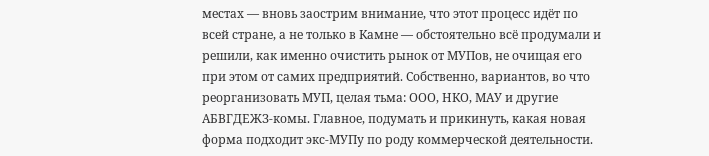местах — вновь заострим внимание, что этот процесс идёт по всей стране, а не только в Камне — обстоятельно всё продумали и решили, как именно очистить рынок от МУПов, не очищая его при этом от самих предприятий. Собственно, вариантов, во что реорганизовать МУП, целая тьма: ООО, НКО, МАУ и другие АБВГДЕЖЗ-комы. Главное, подумать и прикинуть, какая новая форма подходит экс-МУПу по роду коммерческой деятельности.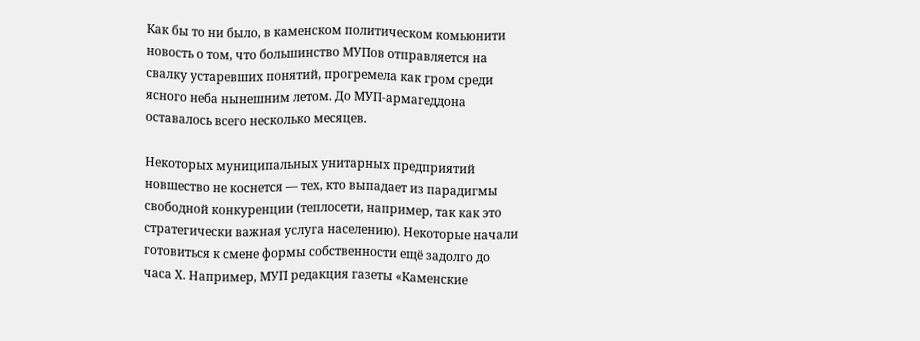Как бы то ни было, в каменском политическом комьюнити новость о том, что большинство МУПов отправляется на свалку устаревших понятий, прогремела как гром среди ясного неба нынешним летом. До МУП-армагеддона оставалось всего несколько месяцев.

Некоторых муниципальных унитарных предприятий новшество не коснется — тех, кто выпадает из парадигмы свободной конкуренции (теплосети, например, так как это стратегически важная услуга населению). Некоторые начали готовиться к смене формы собственности ещё задолго до часа Х. Например, МУП редакция газеты «Каменские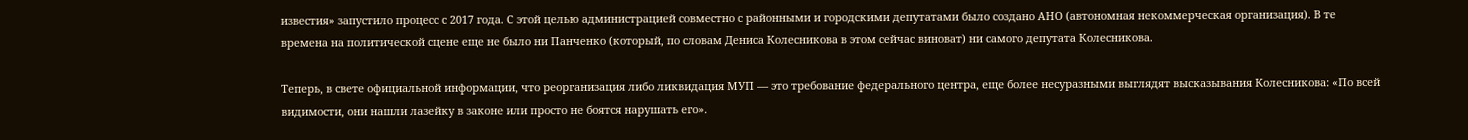известия» запустило процесс с 2017 года. С этой целью администрацией совместно с районными и городскими депутатами было создано АНО (автономная некоммерческая организация). В те времена на политической сцене еще не было ни Панченко (который, по словам Дениса Колесникова в этом сейчас виноват) ни самого депутата Колесникова.

Теперь, в свете официальной информации, что реорганизация либо ликвидация МУП — это требование федерального центра, еще более несуразными выглядят высказывания Колесникова: «По всей видимости, они нашли лазейку в законе или просто не боятся нарушать его».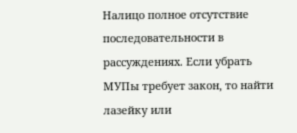Налицо полное отсутствие последовательности в рассуждениях. Если убрать МУПы требует закон, то найти лазейку или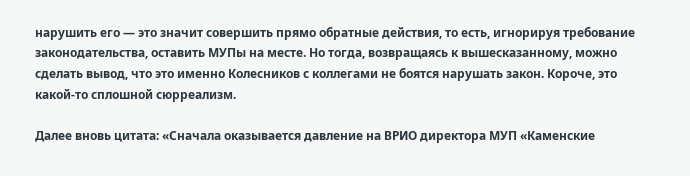нарушить его — это значит совершить прямо обратные действия, то есть, игнорируя требование законодательства, оставить МУПы на месте. Но тогда, возвращаясь к вышесказанному, можно сделать вывод, что это именно Колесников с коллегами не боятся нарушать закон. Короче, это какой-то сплошной сюрреализм.

Далее вновь цитата: «Сначала оказывается давление на ВРИО директора МУП «Каменские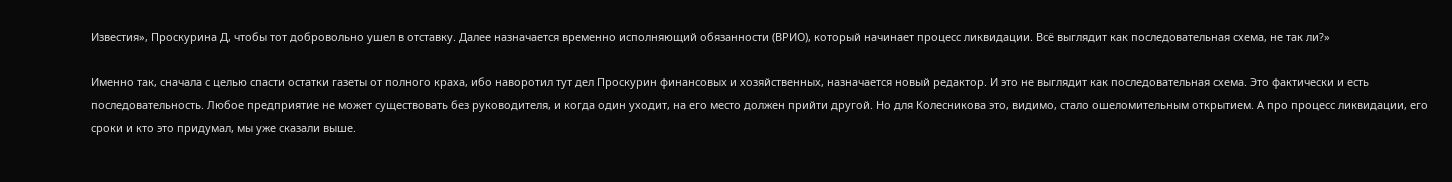Известия», Проскурина Д, чтобы тот добровольно ушел в отставку. Далее назначается временно исполняющий обязанности (ВРИО), который начинает процесс ликвидации. Всё выглядит как последовательная схема, не так ли?»

Именно так, сначала с целью спасти остатки газеты от полного краха, ибо наворотил тут дел Проскурин финансовых и хозяйственных, назначается новый редактор. И это не выглядит как последовательная схема. Это фактически и есть последовательность. Любое предприятие не может существовать без руководителя, и когда один уходит, на его место должен прийти другой. Но для Колесникова это, видимо, стало ошеломительным открытием. А про процесс ликвидации, его сроки и кто это придумал, мы уже сказали выше.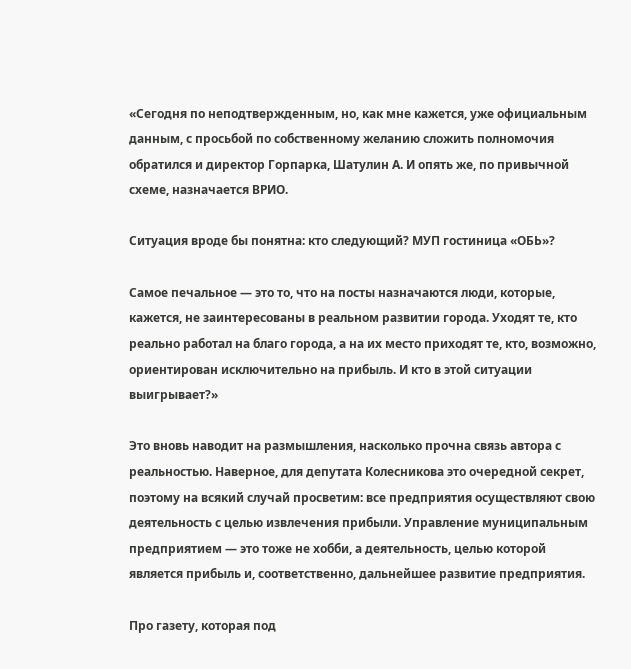«Сегодня по неподтвержденным, но, как мне кажется, уже официальным данным, с просьбой по собственному желанию сложить полномочия обратился и директор Горпарка, Шатулин А. И опять же, по привычной схеме, назначается ВРИО.

Ситуация вроде бы понятна: кто следующий? МУП гостиница «ОБЬ»?

Самое печальное — это то, что на посты назначаются люди, которые, кажется, не заинтересованы в реальном развитии города. Уходят те, кто реально работал на благо города, а на их место приходят те, кто, возможно, ориентирован исключительно на прибыль. И кто в этой ситуации выигрывает?»

Это вновь наводит на размышления, насколько прочна связь автора с реальностью. Наверное, для депутата Колесникова это очередной секрет, поэтому на всякий случай просветим: все предприятия осуществляют свою деятельность с целью извлечения прибыли. Управление муниципальным предприятием — это тоже не хобби, а деятельность, целью которой является прибыль и, соответственно, дальнейшее развитие предприятия.

Про газету, которая под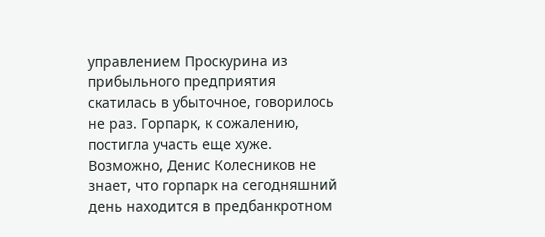управлением Проскурина из прибыльного предприятия скатилась в убыточное, говорилось не раз. Горпарк, к сожалению, постигла участь еще хуже. Возможно, Денис Колесников не знает, что горпарк на сегодняшний день находится в предбанкротном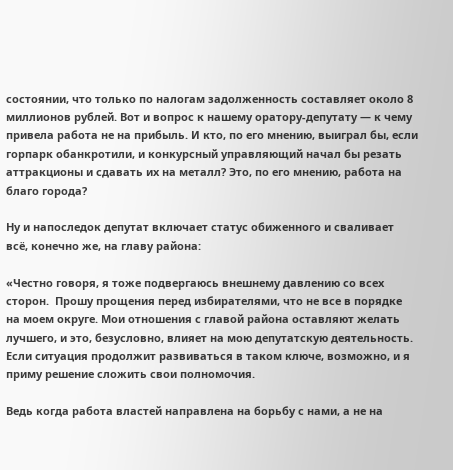состоянии, что только по налогам задолженность составляет около 8 миллионов рублей. Вот и вопрос к нашему оратору-депутату — к чему привела работа не на прибыль. И кто, по его мнению, выиграл бы, если горпарк обанкротили, и конкурсный управляющий начал бы резать аттракционы и сдавать их на металл? Это, по его мнению, работа на благо города?

Ну и напоследок депутат включает статус обиженного и сваливает всё, конечно же, на главу района:

«Честно говоря, я тоже подвергаюсь внешнему давлению со всех сторон.  Прошу прощения перед избирателями, что не все в порядке на моем округе. Мои отношения с главой района оставляют желать лучшего, и это, безусловно, влияет на мою депутатскую деятельность. Если ситуация продолжит развиваться в таком ключе, возможно, и я приму решение сложить свои полномочия.

Ведь когда работа властей направлена на борьбу с нами, а не на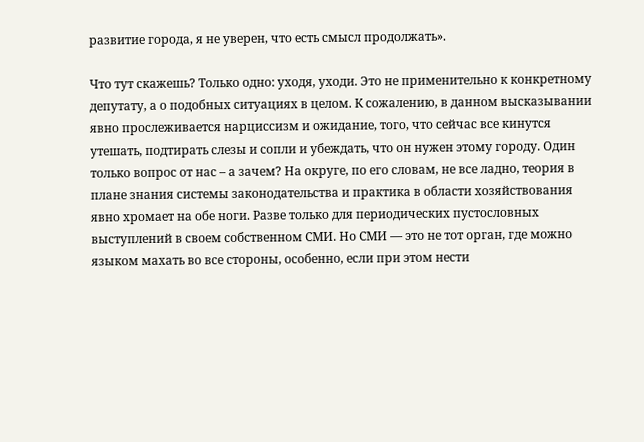развитие города, я не уверен, что есть смысл продолжать».

Что тут скажешь? Только одно: уходя, уходи. Это не применительно к конкретному депутату, а о подобных ситуациях в целом. К сожалению, в данном высказывании явно прослеживается нарциссизм и ожидание, того, что сейчас все кинутся утешать, подтирать слезы и сопли и убеждать, что он нужен этому городу. Один только вопрос от нас – а зачем? На округе, по его словам, не все ладно, теория в плане знания системы законодательства и практика в области хозяйствования явно хромает на обе ноги. Разве только для периодических пустословных выступлений в своем собственном СМИ. Но СМИ — это не тот орган, где можно языком махать во все стороны, особенно, если при этом нести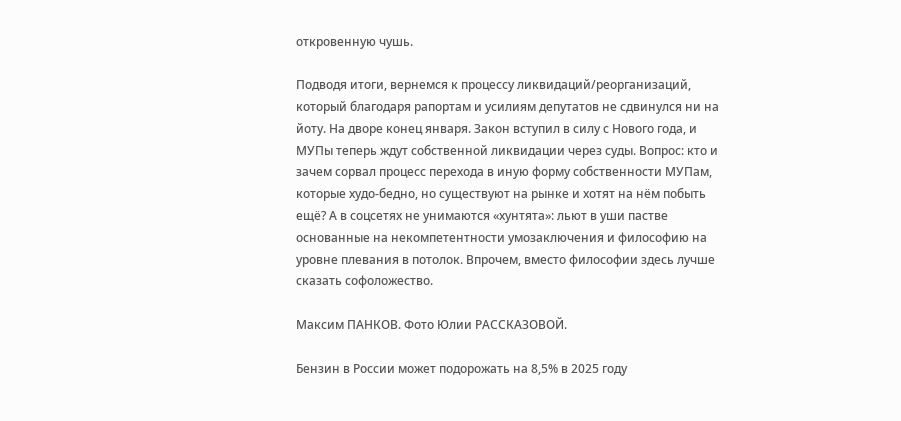откровенную чушь.

Подводя итоги, вернемся к процессу ликвидаций/реорганизаций, который благодаря рапортам и усилиям депутатов не сдвинулся ни на йоту. На дворе конец января. Закон вступил в силу с Нового года, и МУПы теперь ждут собственной ликвидации через суды. Вопрос: кто и зачем сорвал процесс перехода в иную форму собственности МУПам, которые худо-бедно, но существуют на рынке и хотят на нём побыть ещё? А в соцсетях не унимаются «хунтята»: льют в уши пастве основанные на некомпетентности умозаключения и философию на уровне плевания в потолок. Впрочем, вместо философии здесь лучше сказать софоложество.

Максим ПАНКОВ. Фото Юлии РАССКАЗОВОЙ.

Бензин в России может подорожать на 8,5% в 2025 году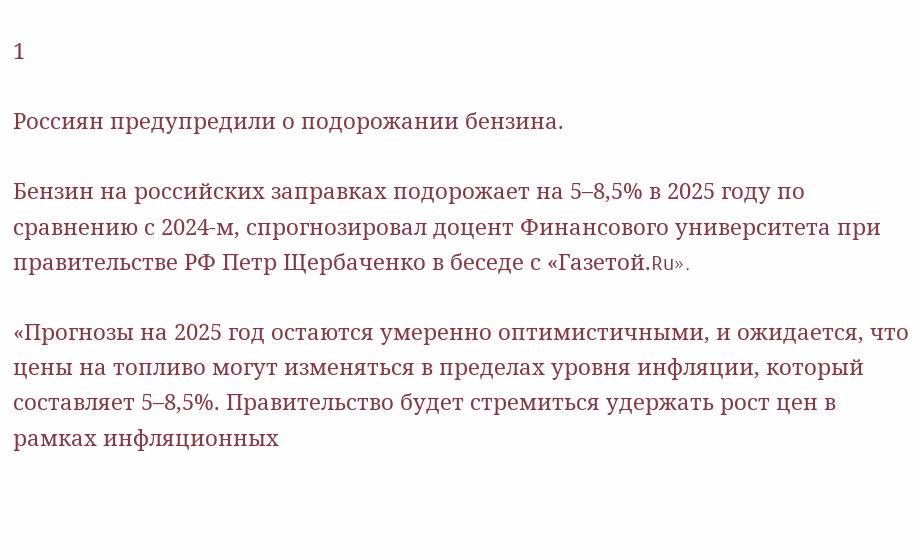1

Россиян предупредили о подорожании бензина.

Бензин на российских заправках подорожает на 5–8,5% в 2025 году по сравнению с 2024-м, спрогнозировал доцент Финансового университета при правительстве РФ Петр Щербаченко в беседе с «Газетой.Ru».

«Прогнозы на 2025 год остаются умеренно оптимистичными, и ожидается, что цены на топливо могут изменяться в пределах уровня инфляции, который составляет 5–8,5%. Правительство будет стремиться удержать рост цен в рамках инфляционных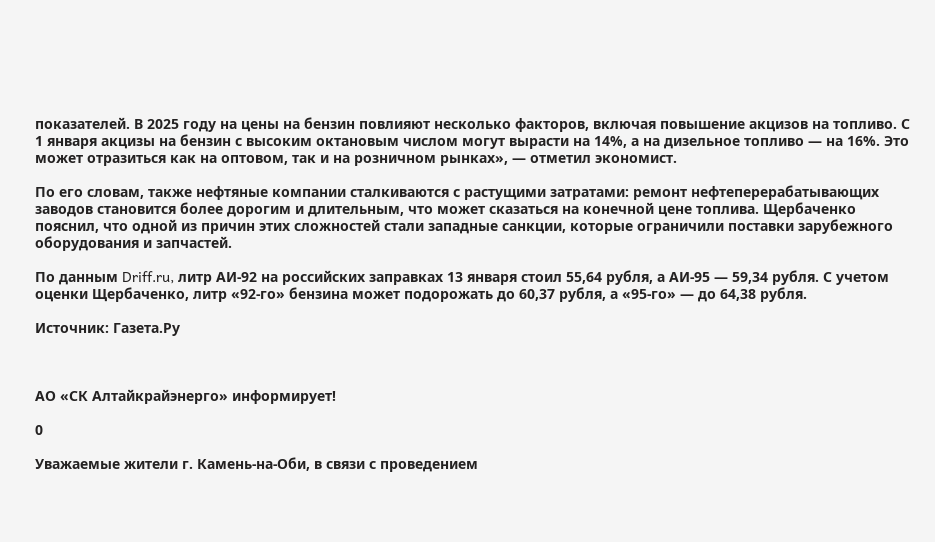показателей. В 2025 году на цены на бензин повлияют несколько факторов, включая повышение акцизов на топливо. С 1 января акцизы на бензин с высоким октановым числом могут вырасти на 14%, а на дизельное топливо — на 16%. Это может отразиться как на оптовом, так и на розничном рынках», — отметил экономист.

По его словам, также нефтяные компании сталкиваются с растущими затратами: ремонт нефтеперерабатывающих заводов становится более дорогим и длительным, что может сказаться на конечной цене топлива. Щербаченко пояснил, что одной из причин этих сложностей стали западные санкции, которые ограничили поставки зарубежного оборудования и запчастей.

По данным Driff.ru, литр АИ-92 на российских заправках 13 января стоил 55,64 рубля, а АИ-95 — 59,34 рубля. С учетом оценки Щербаченко, литр «92-го» бензина может подорожать до 60,37 рубля, а «95-го» — до 64,38 рубля.

Источник: Газета.Ру



АО «СК Алтайкрайэнерго» информирует!

0

Уважаемые жители г. Камень-на-Оби, в связи с проведением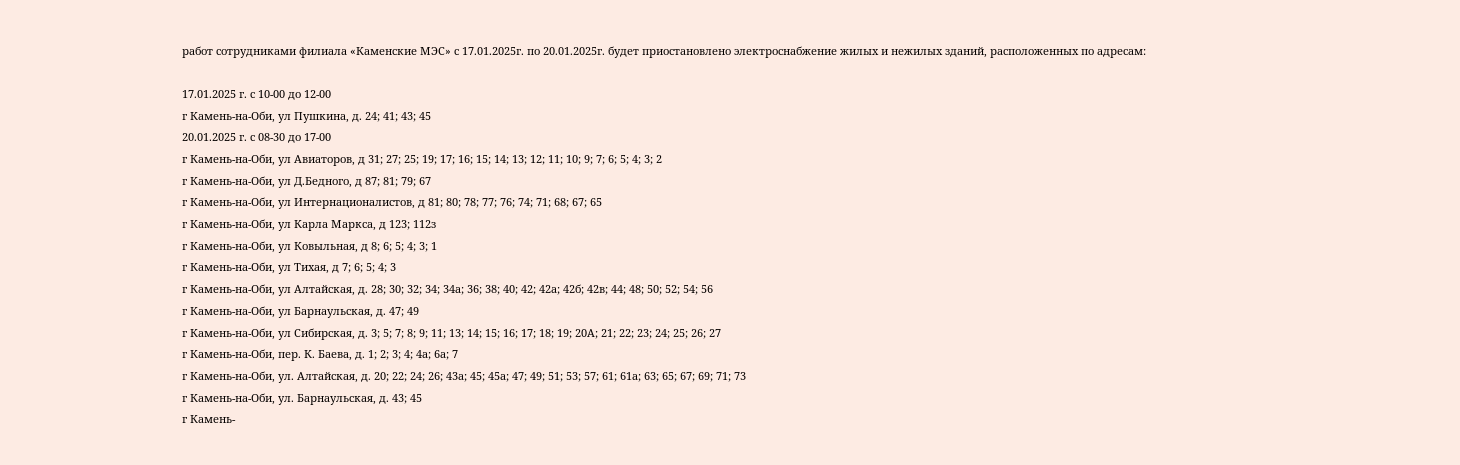работ сотрудниками филиала «Каменские МЭС» с 17.01.2025г. по 20.01.2025г. будет приостановлено электроснабжение жилых и нежилых зданий, расположенных по адресам:

17.01.2025 г. с 10-00 до 12-00
г Камень-на-Оби, ул Пушкина, д. 24; 41; 43; 45
20.01.2025 г. с 08-30 до 17-00
г Камень-на-Оби, ул Авиаторов, д 31; 27; 25; 19; 17; 16; 15; 14; 13; 12; 11; 10; 9; 7; 6; 5; 4; 3; 2
г Камень-на-Оби, ул Д.Бедного, д 87; 81; 79; 67
г Камень-на-Оби, ул Интернационалистов, д 81; 80; 78; 77; 76; 74; 71; 68; 67; 65
г Камень-на-Оби, ул Карла Маркса, д 123; 112з
г Камень-на-Оби, ул Ковыльная, д 8; 6; 5; 4; 3; 1
г Камень-на-Оби, ул Тихая, д 7; 6; 5; 4; 3
г Камень-на-Оби, ул Алтайская, д. 28; 30; 32; 34; 34а; 36; 38; 40; 42; 42а; 42б; 42в; 44; 48; 50; 52; 54; 56
г Камень-на-Оби, ул Барнаульская, д. 47; 49
г Камень-на-Оби, ул Сибирская, д. 3; 5; 7; 8; 9; 11; 13; 14; 15; 16; 17; 18; 19; 20А; 21; 22; 23; 24; 25; 26; 27
г Камень-на-Оби, пер. К. Баева, д. 1; 2; 3; 4; 4а; 6а; 7
г Камень-на-Оби, ул. Алтайская, д. 20; 22; 24; 26; 43а; 45; 45а; 47; 49; 51; 53; 57; 61; 61а; 63; 65; 67; 69; 71; 73
г Камень-на-Оби, ул. Барнаульская, д. 43; 45
г Камень-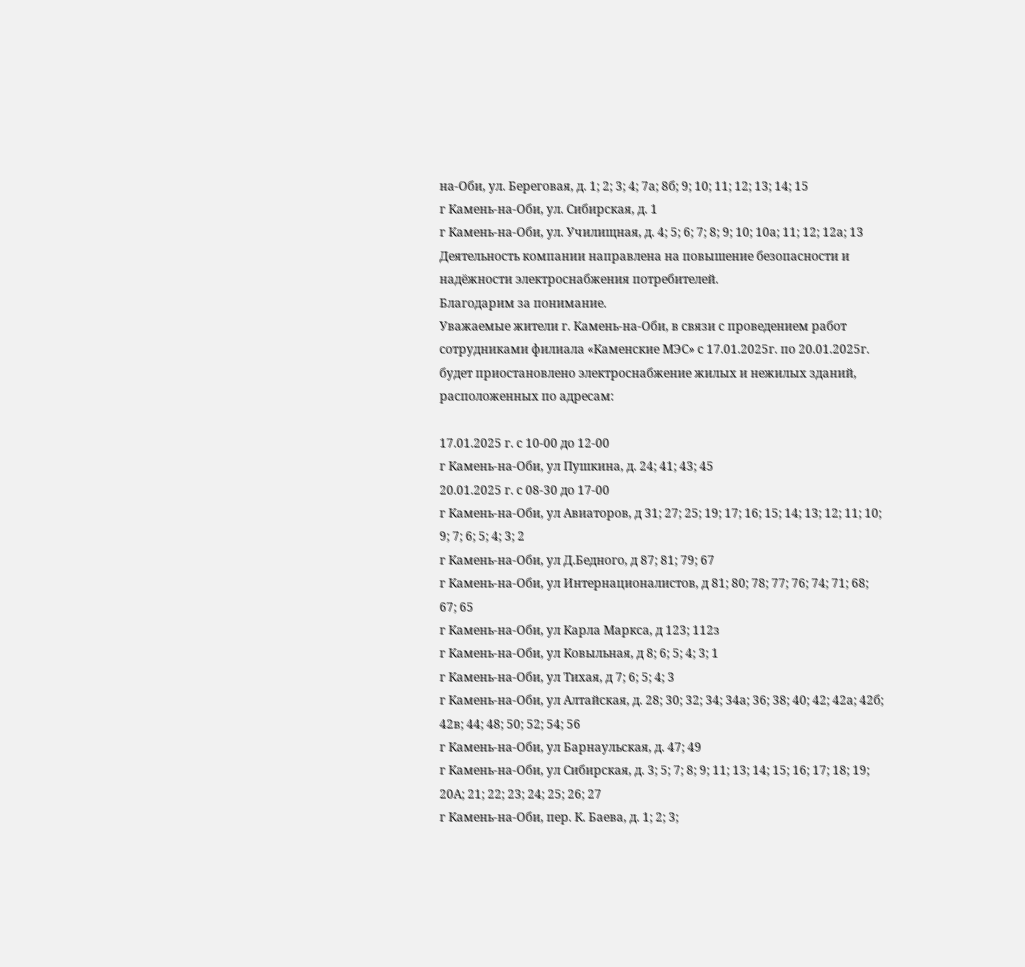на-Оби, ул. Береговая, д. 1; 2; 3; 4; 7а; 8б; 9; 10; 11; 12; 13; 14; 15
г Камень-на-Оби, ул. Сибирская, д. 1
г Камень-на-Оби, ул. Училищная, д. 4; 5; 6; 7; 8; 9; 10; 10а; 11; 12; 12а; 13
Деятельность компании направлена на повышение безопасности и надёжности электроснабжения потребителей.
Благодарим за понимание.
Уважаемые жители г. Камень-на-Оби, в связи с проведением работ сотрудниками филиала «Каменские МЭС» с 17.01.2025г. по 20.01.2025г. будет приостановлено электроснабжение жилых и нежилых зданий, расположенных по адресам:

17.01.2025 г. с 10-00 до 12-00
г Камень-на-Оби, ул Пушкина, д. 24; 41; 43; 45
20.01.2025 г. с 08-30 до 17-00
г Камень-на-Оби, ул Авиаторов, д 31; 27; 25; 19; 17; 16; 15; 14; 13; 12; 11; 10; 9; 7; 6; 5; 4; 3; 2
г Камень-на-Оби, ул Д.Бедного, д 87; 81; 79; 67
г Камень-на-Оби, ул Интернационалистов, д 81; 80; 78; 77; 76; 74; 71; 68; 67; 65
г Камень-на-Оби, ул Карла Маркса, д 123; 112з
г Камень-на-Оби, ул Ковыльная, д 8; 6; 5; 4; 3; 1
г Камень-на-Оби, ул Тихая, д 7; 6; 5; 4; 3
г Камень-на-Оби, ул Алтайская, д. 28; 30; 32; 34; 34а; 36; 38; 40; 42; 42а; 42б; 42в; 44; 48; 50; 52; 54; 56
г Камень-на-Оби, ул Барнаульская, д. 47; 49
г Камень-на-Оби, ул Сибирская, д. 3; 5; 7; 8; 9; 11; 13; 14; 15; 16; 17; 18; 19; 20А; 21; 22; 23; 24; 25; 26; 27
г Камень-на-Оби, пер. К. Баева, д. 1; 2; 3;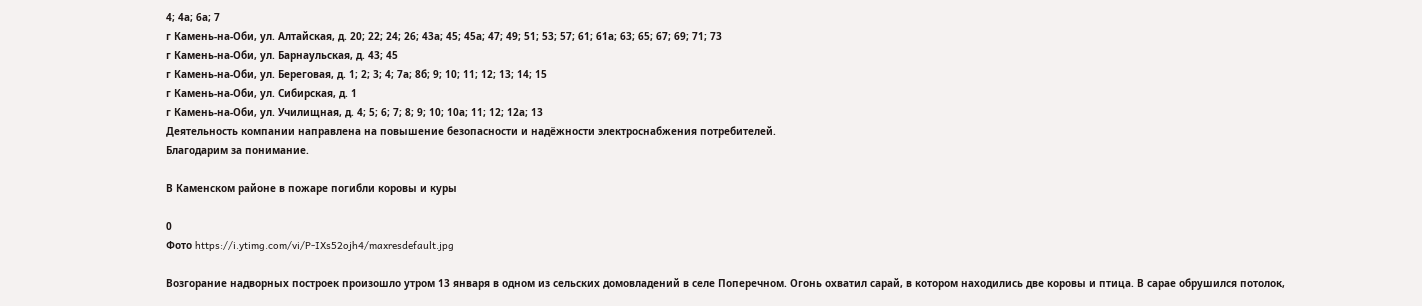4; 4а; 6а; 7
г Камень-на-Оби, ул. Алтайская, д. 20; 22; 24; 26; 43а; 45; 45а; 47; 49; 51; 53; 57; 61; 61а; 63; 65; 67; 69; 71; 73
г Камень-на-Оби, ул. Барнаульская, д. 43; 45
г Камень-на-Оби, ул. Береговая, д. 1; 2; 3; 4; 7а; 8б; 9; 10; 11; 12; 13; 14; 15
г Камень-на-Оби, ул. Сибирская, д. 1
г Камень-на-Оби, ул. Училищная, д. 4; 5; 6; 7; 8; 9; 10; 10а; 11; 12; 12а; 13
Деятельность компании направлена на повышение безопасности и надёжности электроснабжения потребителей.
Благодарим за понимание.

В Каменском районе в пожаре погибли коровы и куры

0
Фото https://i.ytimg.com/vi/P-IXs52ojh4/maxresdefault.jpg

Возгорание надворных построек произошло утром 13 января в одном из сельских домовладений в селе Поперечном. Огонь охватил сарай, в котором находились две коровы и птица. В сарае обрушился потолок,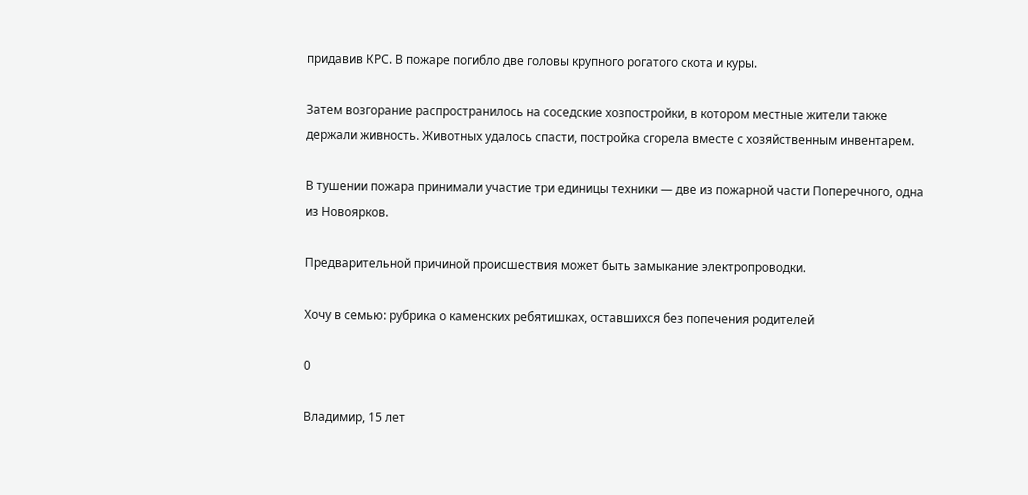придавив КРС. В пожаре погибло две головы крупного рогатого скота и куры.

Затем возгорание распространилось на соседские хозпостройки, в котором местные жители также держали живность. Животных удалось спасти, постройка сгорела вместе с хозяйственным инвентарем.

В тушении пожара принимали участие три единицы техники — две из пожарной части Поперечного, одна из Новоярков.

Предварительной причиной происшествия может быть замыкание электропроводки.

Хочу в семью: рубрика о каменских ребятишках, оставшихся без попечения родителей

0

Владимир, 15 лет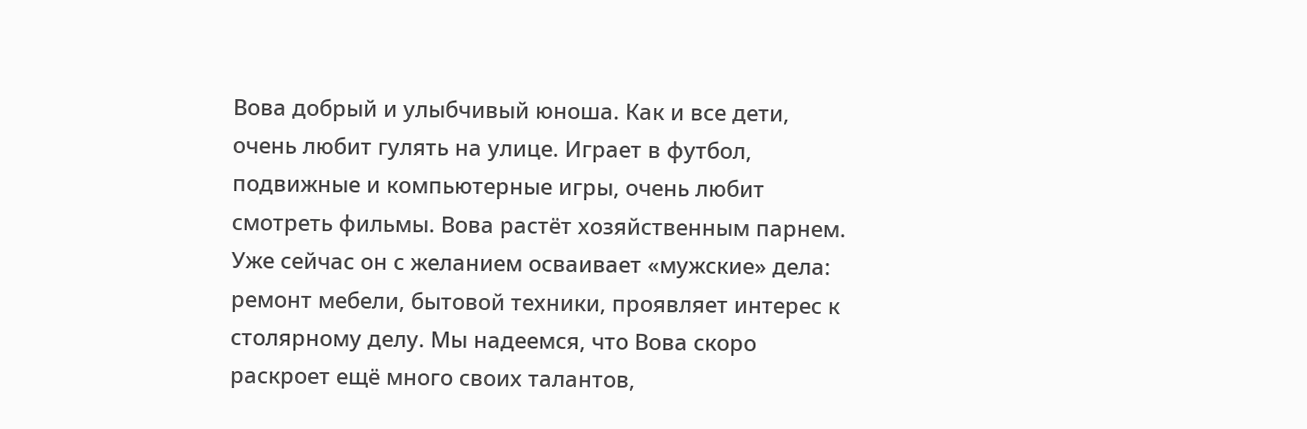Вова добрый и улыбчивый юноша. Как и все дети, очень любит гулять на улице. Играет в футбол, подвижные и компьютерные игры, очень любит смотреть фильмы. Вова растёт хозяйственным парнем. Уже сейчас он с желанием осваивает «мужские» дела: ремонт мебели, бытовой техники, проявляет интерес к столярному делу. Мы надеемся, что Вова скоро раскроет ещё много своих талантов,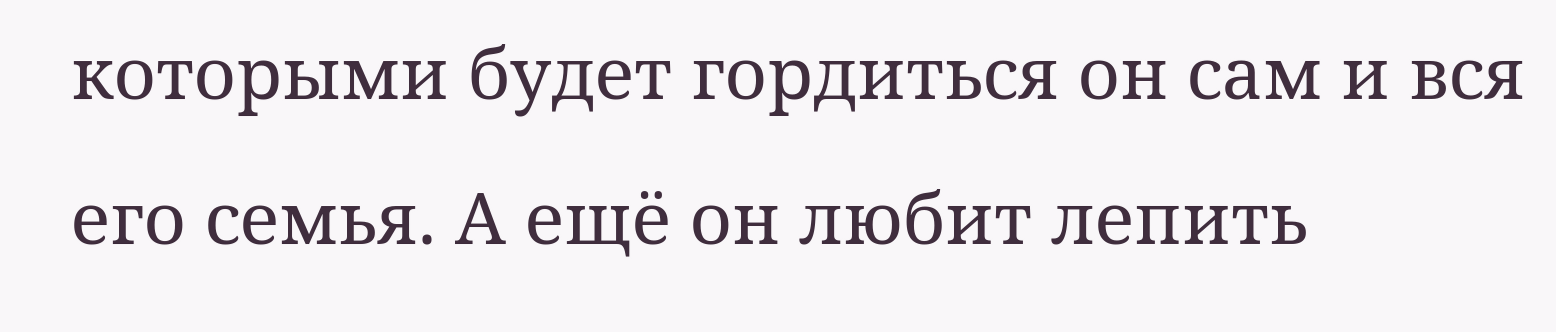которыми будет гордиться он сам и вся его семья. А ещё он любит лепить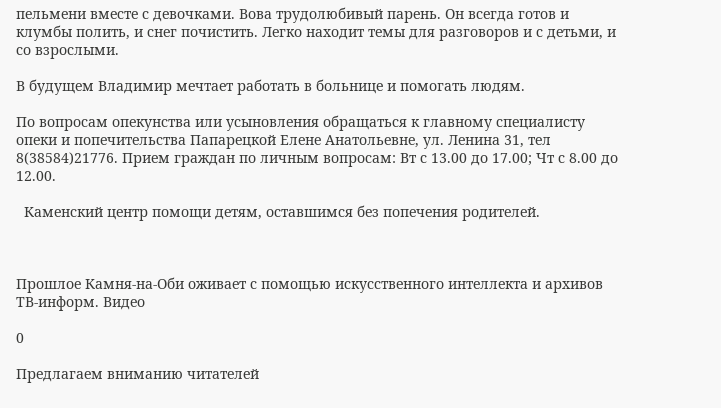пельмени вместе с девочками. Вова трудолюбивый парень. Он всегда готов и клумбы полить, и снег почистить. Легко находит темы для разговоров и с детьми, и со взрослыми.

В будущем Владимир мечтает работать в больнице и помогать людям.

По вопросам опекунства или усыновления обращаться к главному специалисту опеки и попечительства Папарецкой Елене Анатольевне, ул. Ленина 31, тел 8(38584)21776. Прием граждан по личным вопросам: Вт с 13.00 до 17.00; Чт с 8.00 до 12.00.

  Каменский центр помощи детям, оставшимся без попечения родителей.



Прошлое Камня-на-Оби оживает с помощью искусственного интеллекта и архивов ТВ-информ. Видео

0

Предлагаем вниманию читателей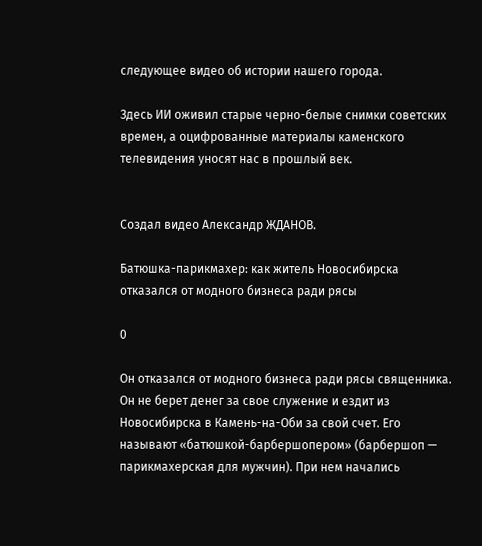следующее видео об истории нашего города.

Здесь ИИ оживил старые черно-белые снимки советских времен, а оцифрованные материалы каменского телевидения уносят нас в прошлый век.


Cоздал видео Александр ЖДАНОВ.

Батюшка-парикмахер: как житель Новосибирска отказался от модного бизнеса ради рясы

0

Он отказался от модного бизнеса ради рясы священника. Он не берет денег за свое служение и ездит из Новосибирска в Камень-на-Оби за свой счет. Его называют «батюшкой-барбершопером» (барбершоп — парикмахерская для мужчин). При нем начались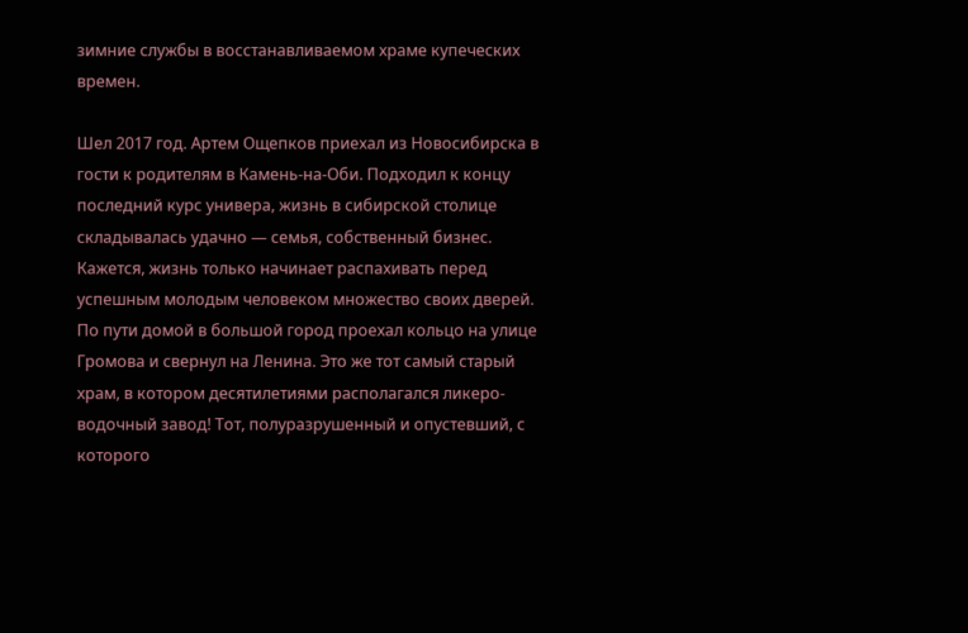зимние службы в восстанавливаемом храме купеческих времен.

Шел 2017 год. Артем Ощепков приехал из Новосибирска в гости к родителям в Камень-на-Оби. Подходил к концу последний курс универа, жизнь в сибирской столице складывалась удачно — семья, собственный бизнес. Кажется, жизнь только начинает распахивать перед успешным молодым человеком множество своих дверей. По пути домой в большой город проехал кольцо на улице Громова и свернул на Ленина. Это же тот самый старый храм, в котором десятилетиями располагался ликеро-водочный завод! Тот, полуразрушенный и опустевший, с которого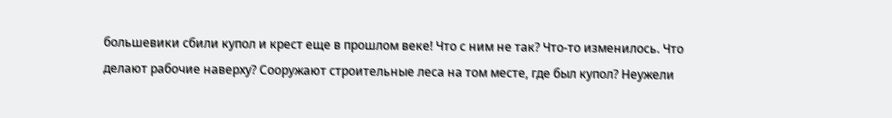большевики сбили купол и крест еще в прошлом веке! Что с ним не так? Что-то изменилось. Что делают рабочие наверху? Сооружают строительные леса на том месте, где был купол? Неужели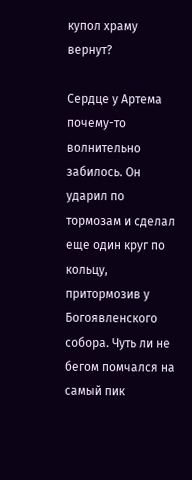купол храму вернут?

Сердце у Артема почему-то волнительно забилось. Он ударил по тормозам и сделал еще один круг по кольцу, притормозив у Богоявленского собора. Чуть ли не бегом помчался на самый пик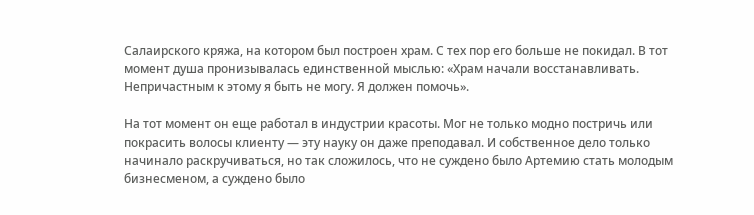Салаирского кряжа, на котором был построен храм. С тех пор его больше не покидал. В тот момент душа пронизывалась единственной мыслью: «Храм начали восстанавливать. Непричастным к этому я быть не могу. Я должен помочь».

На тот момент он еще работал в индустрии красоты. Мог не только модно постричь или покрасить волосы клиенту — эту науку он даже преподавал. И собственное дело только начинало раскручиваться, но так сложилось, что не суждено было Артемию стать молодым бизнесменом, а суждено было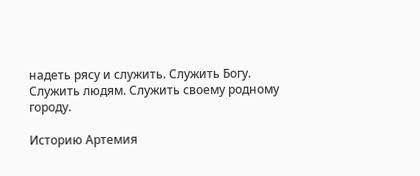надеть рясу и служить. Служить Богу. Служить людям. Служить своему родному городу.

Историю Артемия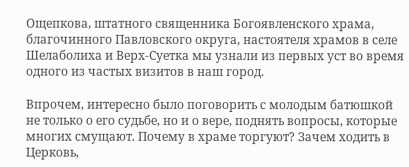Ощепкова, штатного священника Богоявленского храма, благочинного Павловского округа, настоятеля храмов в селе Шелаболиха и Верх-Суетка мы узнали из первых уст во время одного из частых визитов в наш город.

Впрочем, интересно было поговорить с молодым батюшкой не только о его судьбе, но и о вере, поднять вопросы, которые многих смущают. Почему в храме торгуют? Зачем ходить в Церковь,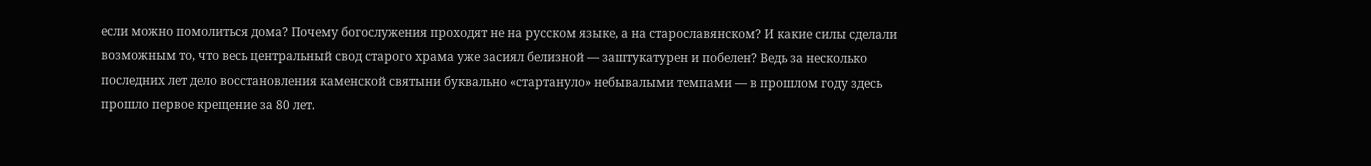если можно помолиться дома? Почему богослужения проходят не на русском языке, а на старославянском? И какие силы сделали возможным то, что весь центральный свод старого храма уже засиял белизной — заштукатурен и побелен? Ведь за несколько последних лет дело восстановления каменской святыни буквально «стартануло» небывалыми темпами — в прошлом году здесь прошло первое крещение за 80 лет.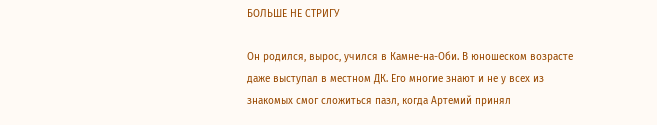БОЛЬШЕ НЕ СТРИГУ

Он родился, вырос, учился в Камне-на-Оби. В юношеском возрасте даже выступал в местном ДК. Его многие знают и не у всех из знакомых смог сложиться пазл, когда Артемий принял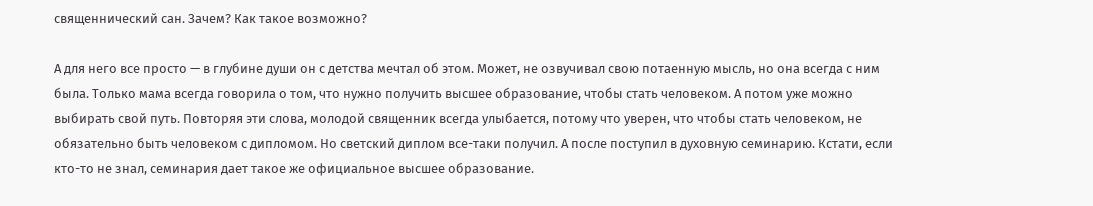священнический сан. Зачем? Как такое возможно?

А для него все просто — в глубине души он с детства мечтал об этом. Может, не озвучивал свою потаенную мысль, но она всегда с ним была. Только мама всегда говорила о том, что нужно получить высшее образование, чтобы стать человеком. А потом уже можно выбирать свой путь. Повторяя эти слова, молодой священник всегда улыбается, потому что уверен, что чтобы стать человеком, не обязательно быть человеком с дипломом. Но светский диплом все-таки получил. А после поступил в духовную семинарию. Кстати, если кто-то не знал, семинария дает такое же официальное высшее образование.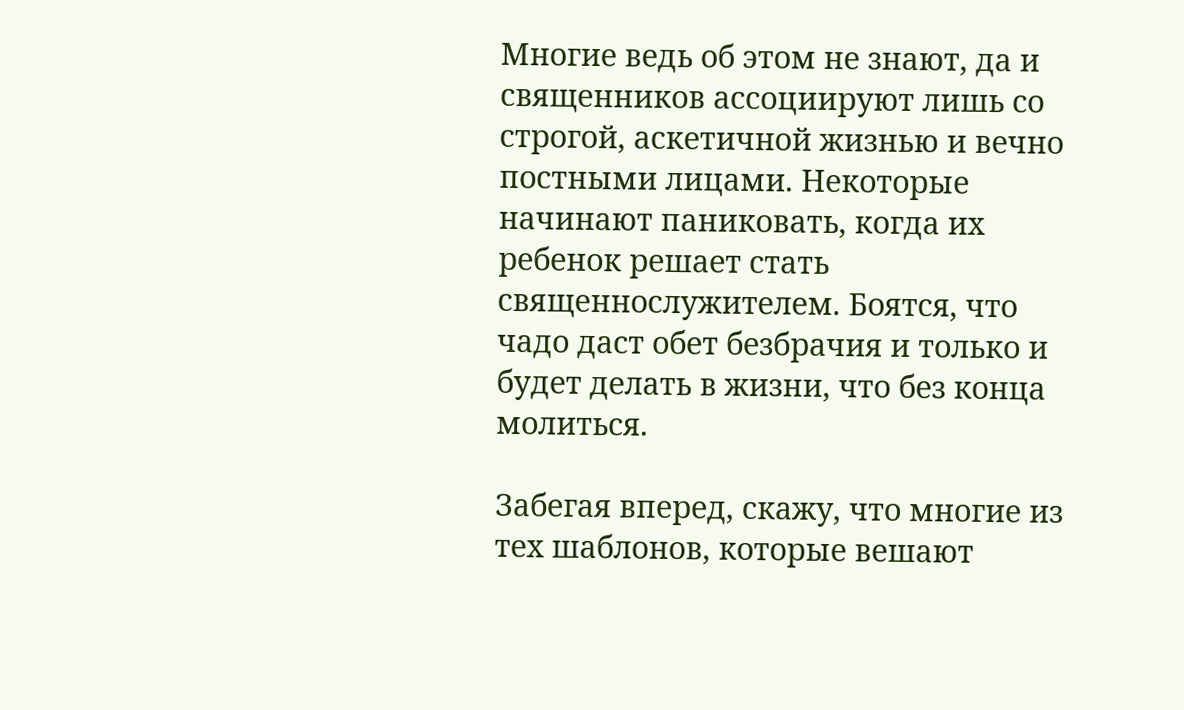Многие ведь об этом не знают, да и священников ассоциируют лишь со строгой, аскетичной жизнью и вечно постными лицами. Некоторые начинают паниковать, когда их ребенок решает стать священнослужителем. Боятся, что чадо даст обет безбрачия и только и будет делать в жизни, что без конца молиться.

Забегая вперед, скажу, что многие из тех шаблонов, которые вешают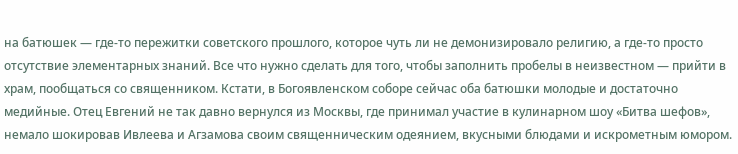на батюшек — где-то пережитки советского прошлого, которое чуть ли не демонизировало религию, а где-то просто отсутствие элементарных знаний. Все что нужно сделать для того, чтобы заполнить пробелы в неизвестном — прийти в храм, пообщаться со священником. Кстати, в Богоявленском соборе сейчас оба батюшки молодые и достаточно медийные. Отец Евгений не так давно вернулся из Москвы, где принимал участие в кулинарном шоу «Битва шефов», немало шокировав Ивлеева и Агзамова своим священническим одеянием, вкусными блюдами и искрометным юмором.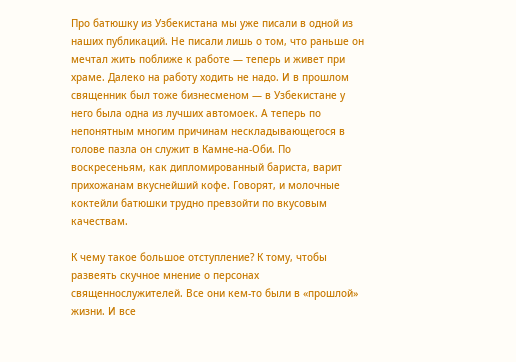Про батюшку из Узбекистана мы уже писали в одной из наших публикаций. Не писали лишь о том, что раньше он мечтал жить поближе к работе — теперь и живет при храме. Далеко на работу ходить не надо. И в прошлом священник был тоже бизнесменом — в Узбекистане у него была одна из лучших автомоек. А теперь по непонятным многим причинам нескладывающегося в голове пазла он служит в Камне-на-Оби. По воскресеньям, как дипломированный бариста, варит прихожанам вкуснейший кофе. Говорят, и молочные коктейли батюшки трудно превзойти по вкусовым качествам.

К чему такое большое отступление? К тому, чтобы развеять скучное мнение о персонах священнослужителей. Все они кем-то были в «прошлой» жизни. И все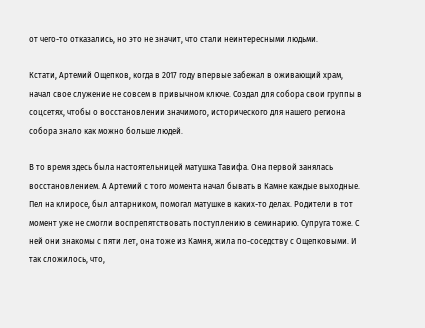от чего-то отказались, но это не значит, что стали неинтересными людьми.

Кстати, Артемий Ощепков, когда в 2017 году впервые забежал в оживающий храм, начал свое служение не совсем в привычном ключе. Создал для собора свои группы в соцсетях, чтобы о восстановлении значимого, исторического для нашего региона собора знало как можно больше людей.

В то время здесь была настоятельницей матушка Тавифа. Она первой занялась восстановлением. А Артемий с того момента начал бывать в Камне каждые выходные. Пел на клиросе, был алтарником, помогал матушке в каких-то делах. Родители в тот момент уже не смогли воспрепятствовать поступлению в семинарию. Супруга тоже. С ней они знакомы с пяти лет, она тоже из Камня, жила по-соседству с Ощепковыми. И так сложилось, что,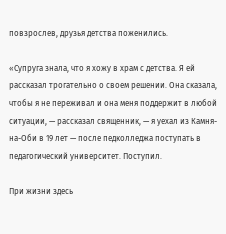повзрослев, друзья детства поженились.

«Супруга знала, что я хожу в храм с детства. Я ей рассказал трогательно о своем решении. Она сказала, чтобы я не переживал и она меня поддержит в любой ситуации, — рассказал священник, — я уехал из Камня-на-Оби в 19 лет — после педколледжа поступать в педагогический университет. Поступил.

При жизни здесь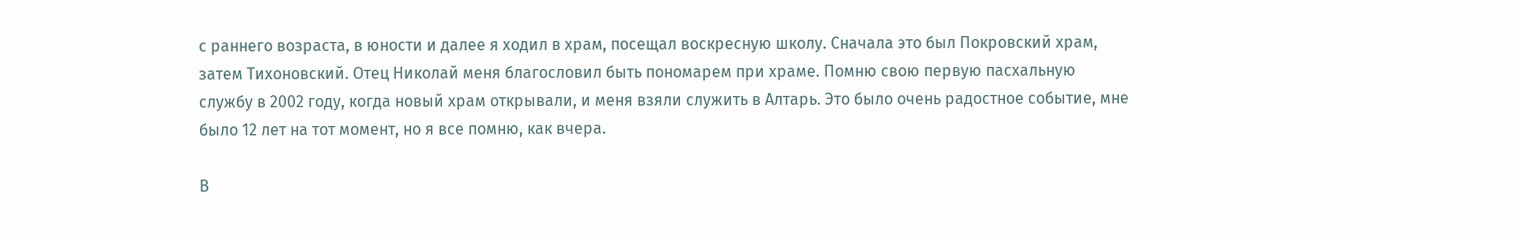с раннего возраста, в юности и далее я ходил в храм, посещал воскресную школу. Сначала это был Покровский храм, затем Тихоновский. Отец Николай меня благословил быть пономарем при храме. Помню свою первую пасхальную службу в 2002 году, когда новый храм открывали, и меня взяли служить в Алтарь. Это было очень радостное событие, мне было 12 лет на тот момент, но я все помню, как вчера.

В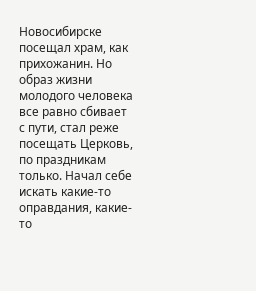Новосибирске посещал храм, как прихожанин. Но образ жизни молодого человека все равно сбивает с пути, стал реже посещать Церковь, по праздникам только. Начал себе искать какие-то оправдания, какие-то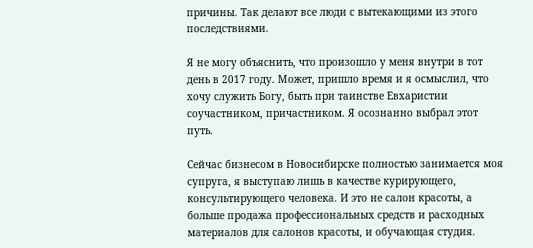причины. Так делают все люди с вытекающими из этого последствиями.

Я не могу объяснить, что произошло у меня внутри в тот день в 2017 году. Может, пришло время и я осмыслил, что хочу служить Богу, быть при таинстве Евхаристии соучастником, причастником. Я осознанно выбрал этот путь.

Сейчас бизнесом в Новосибирске полностью занимается моя супруга, я выступаю лишь в качестве курирующего, консультирующего человека. И это не салон красоты, а больше продажа профессиональных средств и расходных материалов для салонов красоты, и обучающая студия.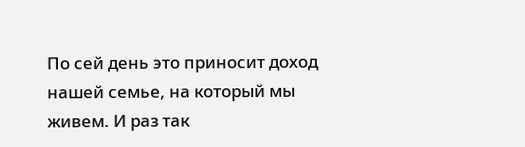По сей день это приносит доход нашей семье, на который мы живем. И раз так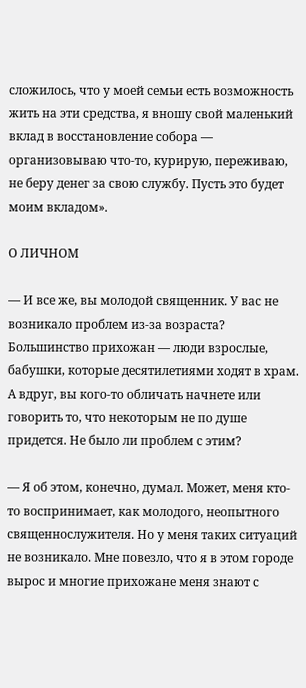сложилось, что у моей семьи есть возможность жить на эти средства, я вношу свой маленький  вклад в восстановление собора — организовываю что-то, курирую, переживаю, не беру денег за свою службу. Пусть это будет моим вкладом».

О ЛИЧНОМ

— И все же, вы молодой священник. У вас не возникало проблем из-за возраста? Большинство прихожан — люди взрослые, бабушки, которые десятилетиями ходят в храм. А вдруг, вы кого-то обличать начнете или говорить то, что некоторым не по душе придется. Не было ли проблем с этим?

— Я об этом, конечно, думал. Может, меня кто-то воспринимает, как молодого, неопытного священнослужителя. Но у меня таких ситуаций не возникало. Мне повезло, что я в этом городе вырос и многие прихожане меня знают с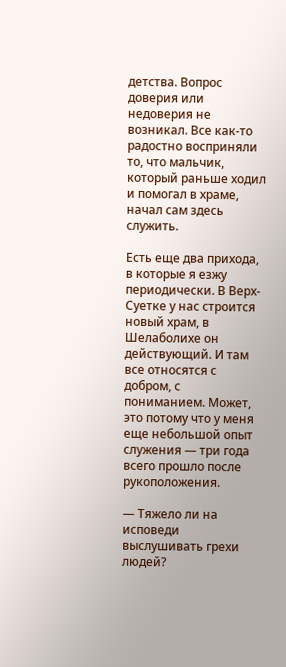детства. Вопрос доверия или недоверия не возникал. Все как-то радостно восприняли то, что мальчик, который раньше ходил и помогал в храме, начал сам здесь служить.

Есть еще два прихода, в которые я езжу периодически. В Верх-Суетке у нас строится новый храм, в Шелаболихе он действующий. И там все относятся с добром, с пониманием. Может, это потому что у меня еще небольшой опыт служения — три года всего прошло после рукоположения.

— Тяжело ли на исповеди выслушивать грехи людей?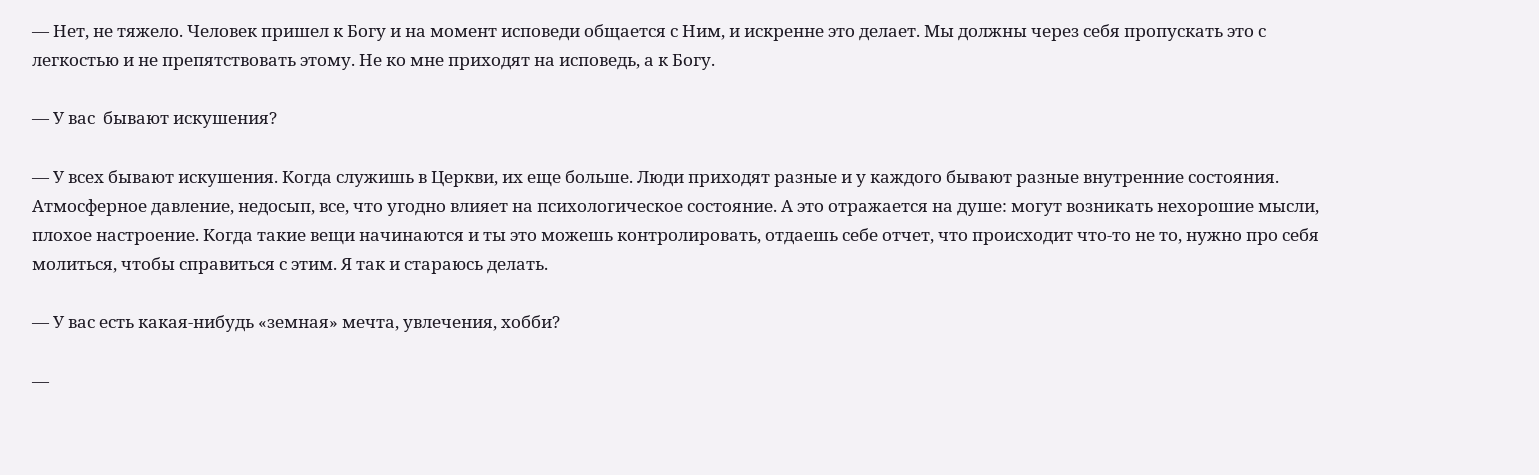— Нет, не тяжело. Человек пришел к Богу и на момент исповеди общается с Ним, и искренне это делает. Мы должны через себя пропускать это с легкостью и не препятствовать этому. Не ко мне приходят на исповедь, а к Богу.

— У вас  бывают искушения?

— У всех бывают искушения. Когда служишь в Церкви, их еще больше. Люди приходят разные и у каждого бывают разные внутренние состояния. Атмосферное давление, недосып, все, что угодно влияет на психологическое состояние. А это отражается на душе: могут возникать нехорошие мысли, плохое настроение. Когда такие вещи начинаются и ты это можешь контролировать, отдаешь себе отчет, что происходит что-то не то, нужно про себя молиться, чтобы справиться с этим. Я так и стараюсь делать.

— У вас есть какая-нибудь «земная» мечта, увлечения, хобби?

—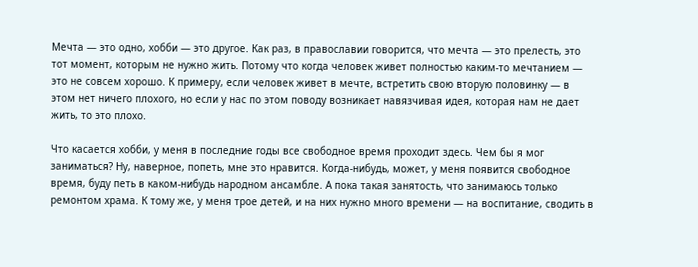Мечта — это одно, хобби — это другое. Как раз, в православии говорится, что мечта — это прелесть, это тот момент, которым не нужно жить. Потому что когда человек живет полностью каким-то мечтанием — это не совсем хорошо. К примеру, если человек живет в мечте, встретить свою вторую половинку — в этом нет ничего плохого, но если у нас по этом поводу возникает навязчивая идея, которая нам не дает жить, то это плохо.

Что касается хобби, у меня в последние годы все свободное время проходит здесь. Чем бы я мог заниматься? Ну, наверное, попеть, мне это нравится. Когда-нибудь, может, у меня появится свободное время, буду петь в каком-нибудь народном ансамбле. А пока такая занятость, что занимаюсь только ремонтом храма. К тому же, у меня трое детей, и на них нужно много времени — на воспитание, сводить в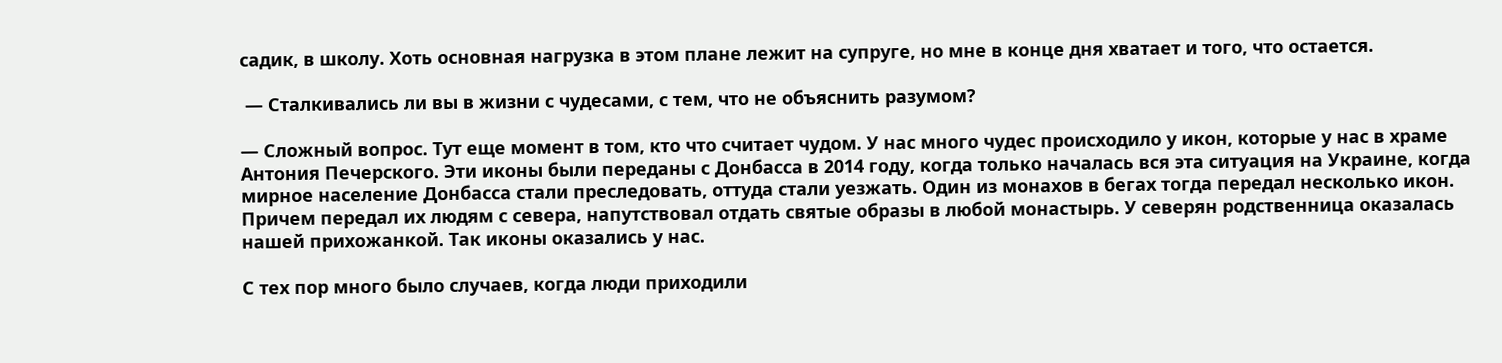садик, в школу. Хоть основная нагрузка в этом плане лежит на супруге, но мне в конце дня хватает и того, что остается.

 — Сталкивались ли вы в жизни с чудесами, с тем, что не объяснить разумом?

— Сложный вопрос. Тут еще момент в том, кто что считает чудом. У нас много чудес происходило у икон, которые у нас в храме Антония Печерского. Эти иконы были переданы с Донбасса в 2014 году, когда только началась вся эта ситуация на Украине, когда мирное население Донбасса стали преследовать, оттуда стали уезжать. Один из монахов в бегах тогда передал несколько икон. Причем передал их людям с севера, напутствовал отдать святые образы в любой монастырь. У северян родственница оказалась нашей прихожанкой. Так иконы оказались у нас.

С тех пор много было случаев, когда люди приходили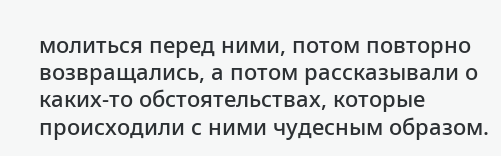молиться перед ними, потом повторно возвращались, а потом рассказывали о каких-то обстоятельствах, которые происходили с ними чудесным образом.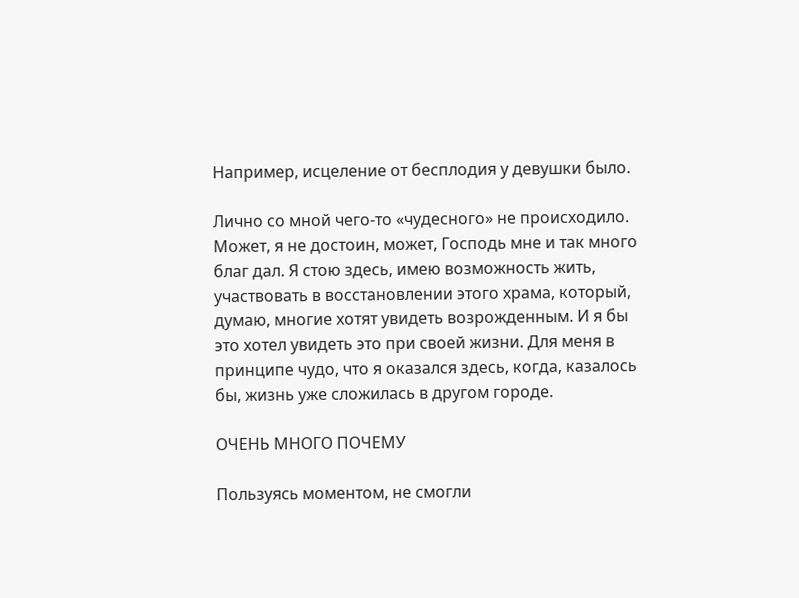Например, исцеление от бесплодия у девушки было.

Лично со мной чего-то «чудесного» не происходило. Может, я не достоин, может, Господь мне и так много благ дал. Я стою здесь, имею возможность жить, участвовать в восстановлении этого храма, который, думаю, многие хотят увидеть возрожденным. И я бы это хотел увидеть это при своей жизни. Для меня в принципе чудо, что я оказался здесь, когда, казалось бы, жизнь уже сложилась в другом городе.

ОЧЕНЬ МНОГО ПОЧЕМУ

Пользуясь моментом, не смогли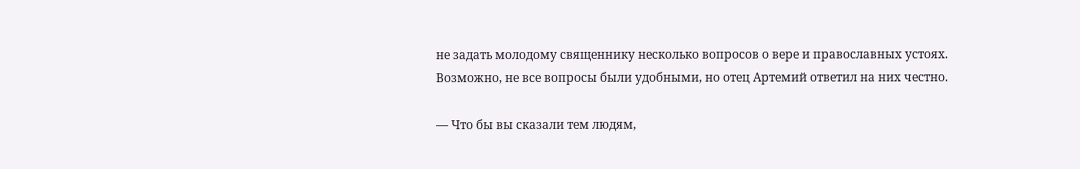не задать молодому священнику несколько вопросов о вере и православных устоях. Возможно, не все вопросы были удобными, но отец Артемий ответил на них честно.

— Что бы вы сказали тем людям,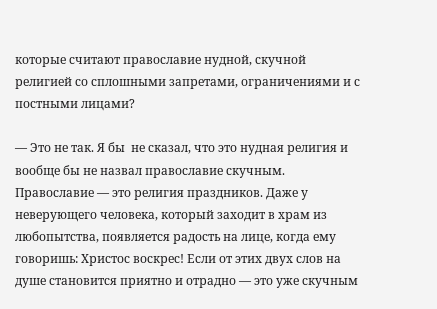которые считают православие нудной, скучной религией со сплошными запретами, ограничениями и с постными лицами?

— Это не так. Я бы  не сказал, что это нудная религия и вообще бы не назвал православие скучным. Православие — это религия праздников. Даже у неверующего человека, который заходит в храм из любопытства, появляется радость на лице, когда ему говоришь: Христос воскрес! Если от этих двух слов на душе становится приятно и отрадно — это уже скучным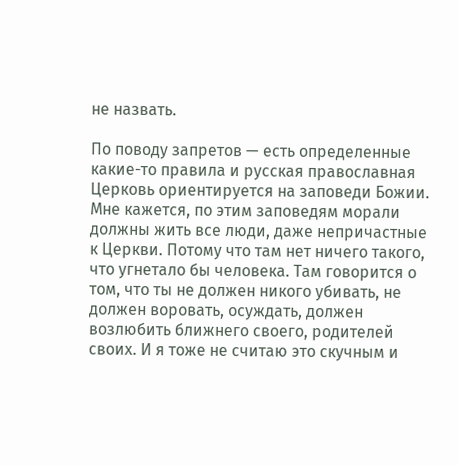не назвать.

По поводу запретов — есть определенные какие-то правила и русская православная Церковь ориентируется на заповеди Божии. Мне кажется, по этим заповедям морали должны жить все люди, даже непричастные к Церкви. Потому что там нет ничего такого, что угнетало бы человека. Там говорится о том, что ты не должен никого убивать, не должен воровать, осуждать, должен возлюбить ближнего своего, родителей своих. И я тоже не считаю это скучным и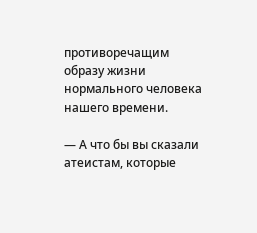противоречащим образу жизни нормального человека нашего времени.

— А что бы вы сказали атеистам, которые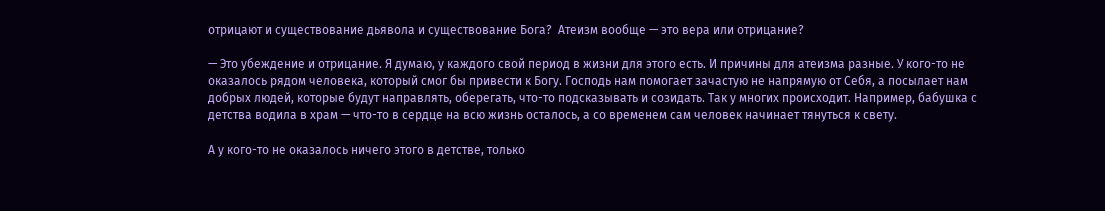отрицают и существование дьявола и существование Бога?  Атеизм вообще — это вера или отрицание?

— Это убеждение и отрицание. Я думаю, у каждого свой период в жизни для этого есть. И причины для атеизма разные. У кого-то не оказалось рядом человека, который смог бы привести к Богу. Господь нам помогает зачастую не напрямую от Себя, а посылает нам добрых людей, которые будут направлять, оберегать, что-то подсказывать и созидать. Так у многих происходит. Например, бабушка с детства водила в храм — что-то в сердце на всю жизнь осталось, а со временем сам человек начинает тянуться к свету.

А у кого-то не оказалось ничего этого в детстве, только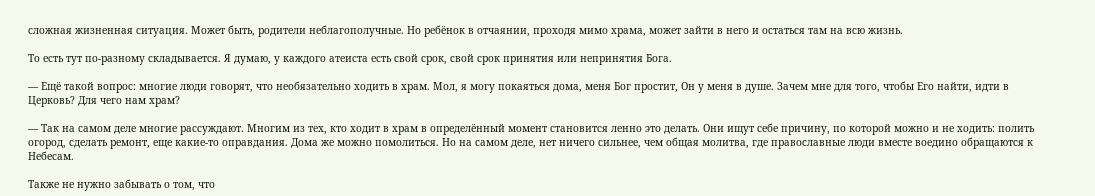сложная жизненная ситуация. Может быть, родители неблагополучные. Но ребёнок в отчаянии, проходя мимо храма, может зайти в него и остаться там на всю жизнь.

То есть тут по-разному складывается. Я думаю, у каждого атеиста есть свой срок, свой срок принятия или непринятия Бога.

— Ещё такой вопрос: многие люди говорят, что необязательно ходить в храм. Мол, я могу покаяться дома, меня Бог простит, Он у меня в душе. Зачем мне для того, чтобы Его найти, идти в Церковь? Для чего нам храм?

— Так на самом деле многие рассуждают. Многим из тех, кто ходит в храм в определённый момент становится ленно это делать. Они ищут себе причину, по которой можно и не ходить: полить огород, сделать ремонт, еще какие-то оправдания. Дома же можно помолиться. Но на самом деле, нет ничего сильнее, чем общая молитва, где православные люди вместе воедино обращаются к Небесам.

Также не нужно забывать о том, что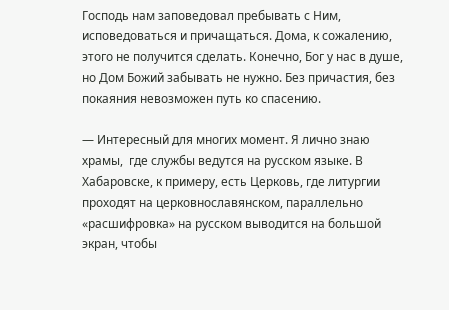Господь нам заповедовал пребывать с Ним, исповедоваться и причащаться. Дома, к сожалению, этого не получится сделать. Конечно, Бог у нас в душе, но Дом Божий забывать не нужно. Без причастия, без покаяния невозможен путь ко спасению.

— Интересный для многих момент. Я лично знаю храмы,  где службы ведутся на русском языке. В Хабаровске, к примеру, есть Церковь, где литургии проходят на церковнославянском, параллельно «расшифровка» на русском выводится на большой экран, чтобы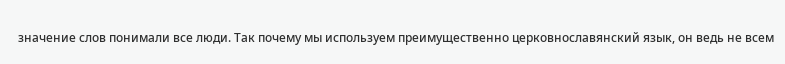значение слов понимали все люди. Так почему мы используем преимущественно церковнославянский язык, он ведь не всем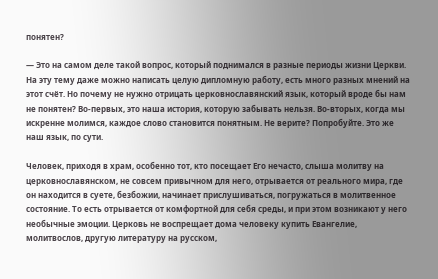понятен?

— Это на самом деле такой вопрос, который поднимался в разные периоды жизни Церкви. На эту тему даже можно написать целую дипломную работу, есть много разных мнений на этот счёт. Но почему не нужно отрицать церковнославянский язык, который вроде бы нам не понятен? Во-первых, это наша история, которую забывать нельзя. Во-вторых, когда мы искренне молимся, каждое слово становится понятным. Не верите? Попробуйте. Это же наш язык, по сути.

Человек, приходя в храм, особенно тот, кто посещает Его нечасто, слыша молитву на церковнославянском, не совсем привычном для него, отрывается от реального мира, где он находится в суете, безбожии, начинает прислушиваться, погружаться в молитвенное состояние. То есть отрывается от комфортной для себя среды, и при этом возникают у него необычные эмоции. Церковь не воспрещает дома человеку купить Евангелие, молитвослов, другую литературу на русском,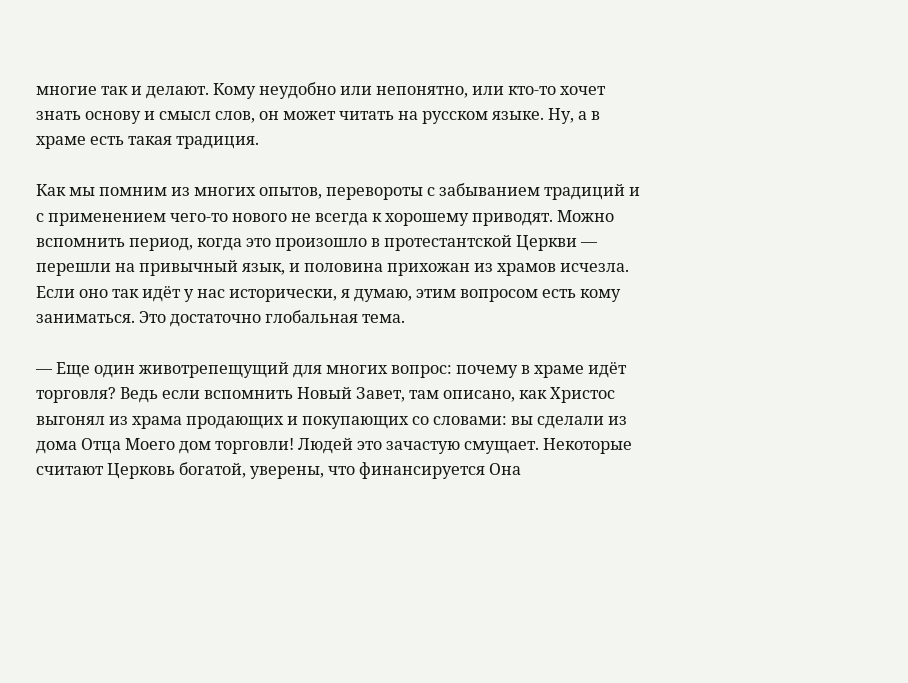многие так и делают. Кому неудобно или непонятно, или кто-то хочет знать основу и смысл слов, он может читать на русском языке. Ну, а в храме есть такая традиция.

Как мы помним из многих опытов, перевороты с забыванием традиций и с применением чего-то нового не всегда к хорошему приводят. Можно вспомнить период, когда это произошло в протестантской Церкви — перешли на привычный язык, и половина прихожан из храмов исчезла. Если оно так идёт у нас исторически, я думаю, этим вопросом есть кому заниматься. Это достаточно глобальная тема.

— Еще один животрепещущий для многих вопрос: почему в храме идёт торговля? Ведь если вспомнить Новый Завет, там описано, как Христос выгонял из храма продающих и покупающих со словами: вы сделали из дома Отца Моего дом торговли! Людей это зачастую смущает. Некоторые считают Церковь богатой, уверены, что финансируется Она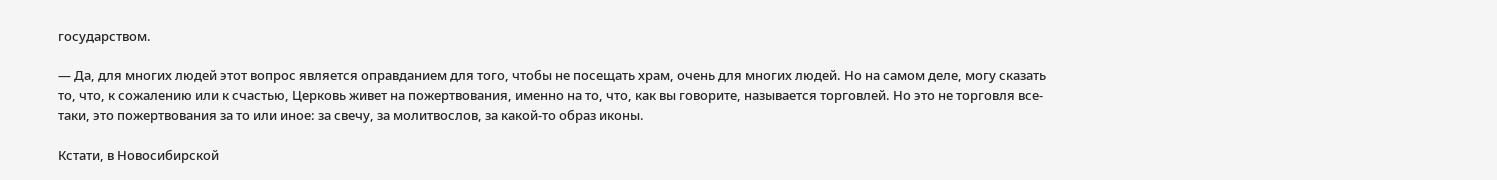государством.

— Да, для многих людей этот вопрос является оправданием для того, чтобы не посещать храм, очень для многих людей. Но на самом деле, могу сказать то, что, к сожалению или к счастью, Церковь живет на пожертвования, именно на то, что, как вы говорите, называется торговлей. Но это не торговля все-таки, это пожертвования за то или иное: за свечу, за молитвослов, за какой-то образ иконы.

Кстати, в Новосибирской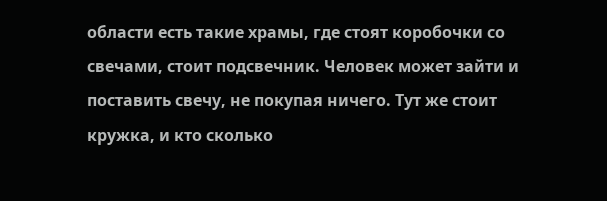области есть такие храмы, где стоят коробочки со свечами, стоит подсвечник. Человек может зайти и поставить свечу, не покупая ничего. Тут же стоит кружка, и кто сколько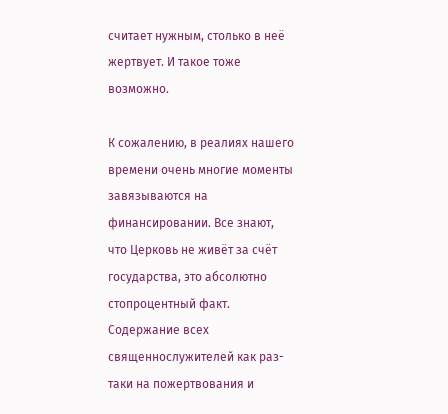считает нужным, столько в неё жертвует. И такое тоже возможно.

К сожалению, в реалиях нашего времени очень многие моменты завязываются на финансировании. Все знают, что Церковь не живёт за счёт государства, это абсолютно стопроцентный факт. Содержание всех священнослужителей как раз-таки на пожертвования и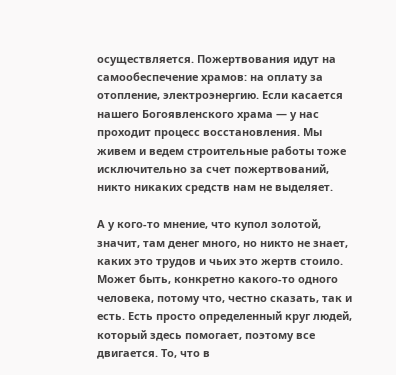осуществляется. Пожертвования идут на самообеспечение храмов: на оплату за отопление, электроэнергию. Если касается нашего Богоявленского храма — у нас проходит процесс восстановления. Мы живем и ведем строительные работы тоже исключительно за счет пожертвований, никто никаких средств нам не выделяет.

А у кого-то мнение, что купол золотой, значит, там денег много, но никто не знает, каких это трудов и чьих это жертв стоило. Может быть, конкретно какого-то одного человека, потому что, честно сказать, так и есть. Есть просто определенный круг людей, который здесь помогает, поэтому все двигается. То, что в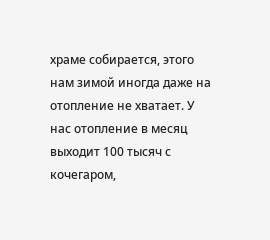храме собирается, этого нам зимой иногда даже на отопление не хватает. У нас отопление в месяц выходит 100 тысяч с кочегаром,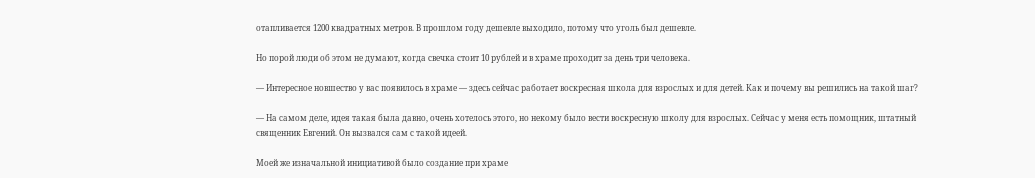отапливается 1200 квадратных метров. В прошлом году дешевле выходило, потому что уголь был дешевле.

Но порой люди об этом не думают, когда свечка стоит 10 рублей и в храме проходит за день три человека.

— Интересное новшество у вас появилось в храме — здесь сейчас работает воскресная школа для взрослых и для детей. Как и почему вы решились на такой шаг?

— На самом деле, идея такая была давно, очень хотелось этого, но некому было вести воскресную школу для взрослых. Сейчас у меня есть помощник, штатный священник Евгений. Он вызвался сам с такой идеей.

Моей же изначальной инициативой было создание при храме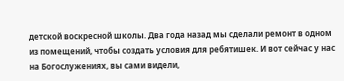детской воскресной школы. Два года назад мы сделали ремонт в одном из помещений, чтобы создать условия для ребятишек. И вот сейчас у нас на Богослужениях, вы сами видели,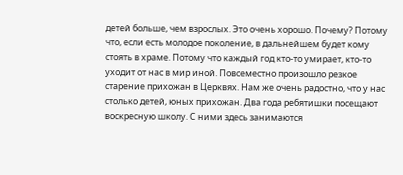детей больше, чем взрослых. Это очень хорошо. Почему? Потому что, если есть молодое поколение, в дальнейшем будет кому стоять в храме. Потому что каждый год кто-то умирает, кто-то уходит от нас в мир иной. Повсеместно произошло резкое старение прихожан в Церквях. Нам же очень радостно, что у нас столько детей, юных прихожан. Два года ребятишки посещают воскресную школу. С ними здесь занимаются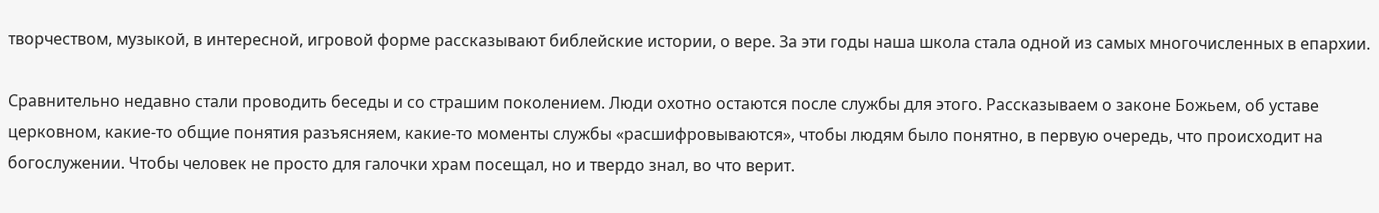творчеством, музыкой, в интересной, игровой форме рассказывают библейские истории, о вере. За эти годы наша школа стала одной из самых многочисленных в епархии.

Сравнительно недавно стали проводить беседы и со страшим поколением. Люди охотно остаются после службы для этого. Рассказываем о законе Божьем, об уставе церковном, какие-то общие понятия разъясняем, какие-то моменты службы «расшифровываются», чтобы людям было понятно, в первую очередь, что происходит на богослужении. Чтобы человек не просто для галочки храм посещал, но и твердо знал, во что верит.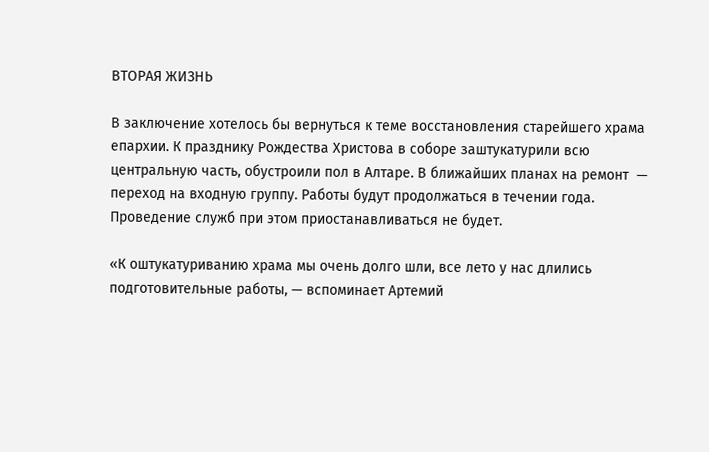ВТОРАЯ ЖИЗНЬ

В заключение хотелось бы вернуться к теме восстановления старейшего храма епархии. К празднику Рождества Христова в соборе заштукатурили всю центральную часть, обустроили пол в Алтаре. В ближайших планах на ремонт  — переход на входную группу. Работы будут продолжаться в течении года. Проведение служб при этом приостанавливаться не будет.

«К оштукатуриванию храма мы очень долго шли, все лето у нас длились подготовительные работы, — вспоминает Артемий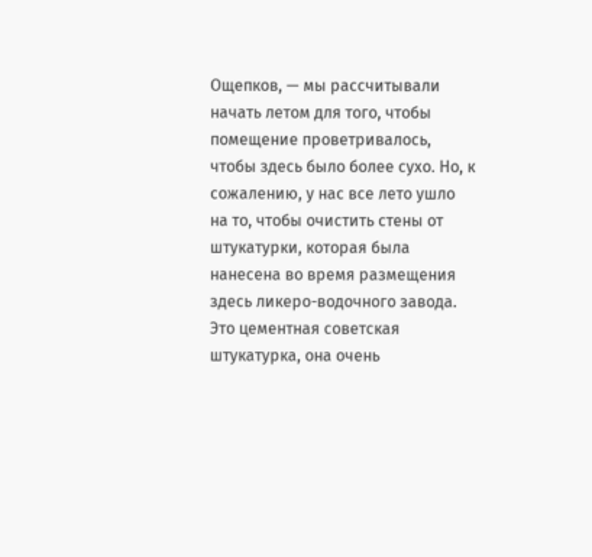Ощепков, — мы рассчитывали начать летом для того, чтобы помещение проветривалось, чтобы здесь было более сухо. Но, к сожалению, у нас все лето ушло на то, чтобы очистить стены от штукатурки, которая была нанесена во время размещения здесь ликеро-водочного завода. Это цементная советская штукатурка, она очень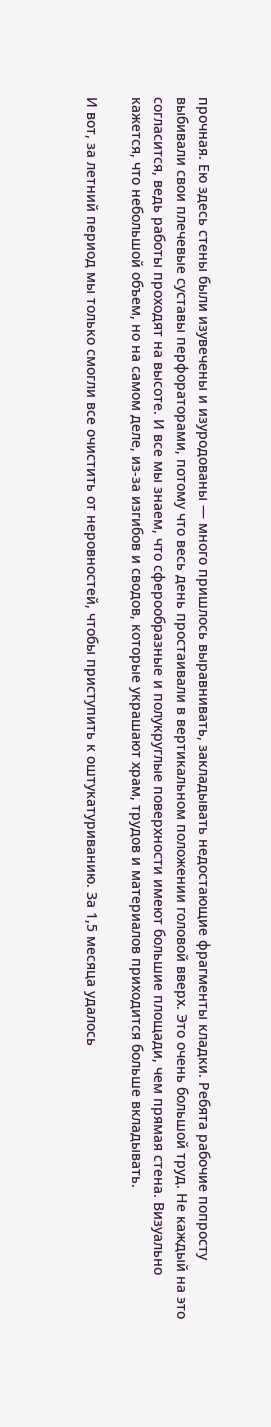прочная. Ею здесь стены были изувечены и изуродованы — много пришлось выравнивать, закладывать недостающие фрагменты кладки. Ребята рабочие попросту выбивали свои плечевые суставы перфораторами, потому что весь день простаивали в вертикальном положении головой вверх. Это очень большой труд. Не каждый на это согласится, ведь работы проходят на высоте. И все мы знаем, что сферообразные и полукруглые поверхности имеют большие площади, чем прямая стена. Визуально кажется, что небольшой объем, но на самом деле, из-за изгибов и сводов, которые украшают храм, трудов и материалов приходится больше вкладывать.

И вот, за летний период мы только смогли все очистить от неровностей, чтобы приступить к оштукатуриванию. За 1,5 месяца удалось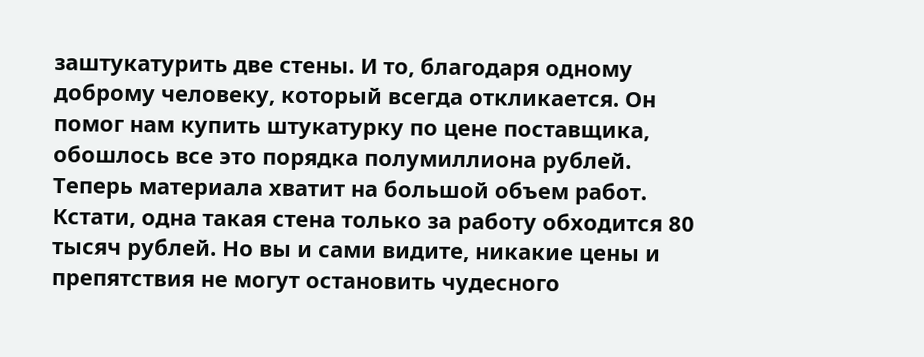заштукатурить две стены. И то, благодаря одному доброму человеку, который всегда откликается. Он помог нам купить штукатурку по цене поставщика, обошлось все это порядка полумиллиона рублей. Теперь материала хватит на большой объем работ. Кстати, одна такая стена только за работу обходится 80 тысяч рублей. Но вы и сами видите, никакие цены и препятствия не могут остановить чудесного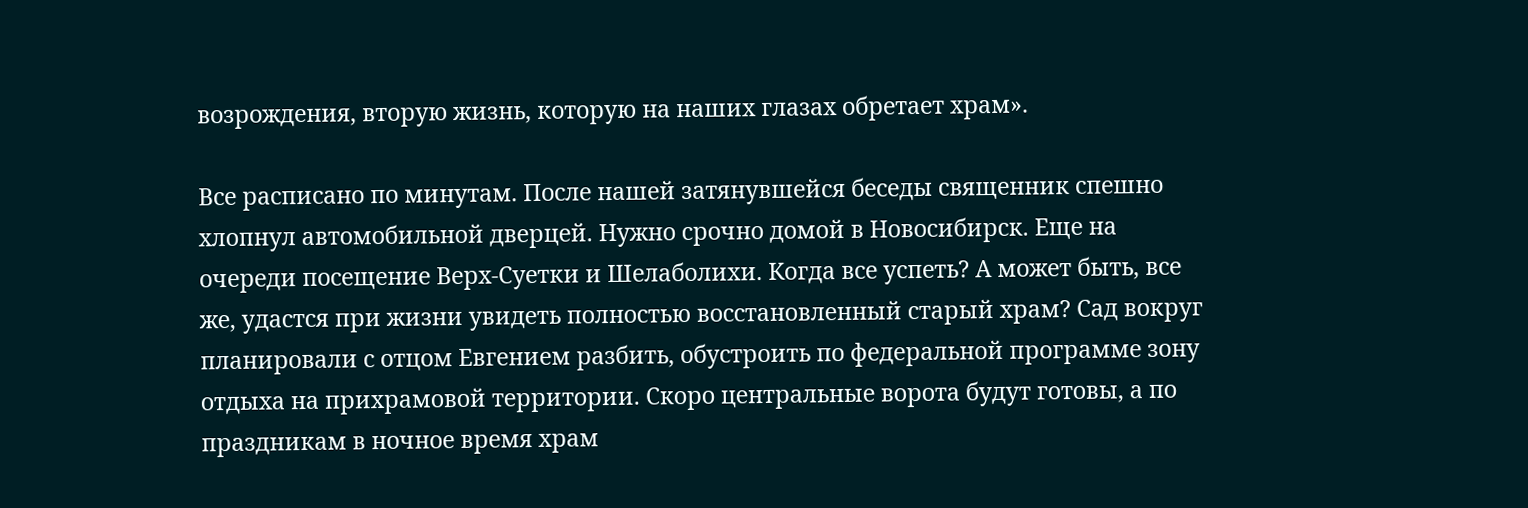возрождения, вторую жизнь, которую на наших глазах обретает храм».

Все расписано по минутам. После нашей затянувшейся беседы священник спешно хлопнул автомобильной дверцей. Нужно срочно домой в Новосибирск. Еще на очереди посещение Верх-Суетки и Шелаболихи. Когда все успеть? А может быть, все же, удастся при жизни увидеть полностью восстановленный старый храм? Сад вокруг планировали с отцом Евгением разбить, обустроить по федеральной программе зону отдыха на прихрамовой территории. Скоро центральные ворота будут готовы, а по праздникам в ночное время храм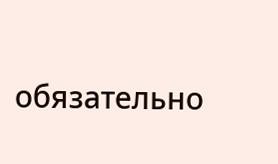обязательно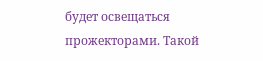будет освещаться прожекторами. Такой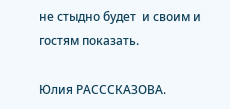не стыдно будет  и своим и гостям показать.

Юлия РАСССКАЗОВА.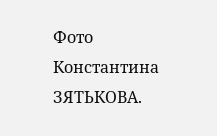Фото Константина ЗЯТЬКОВА.